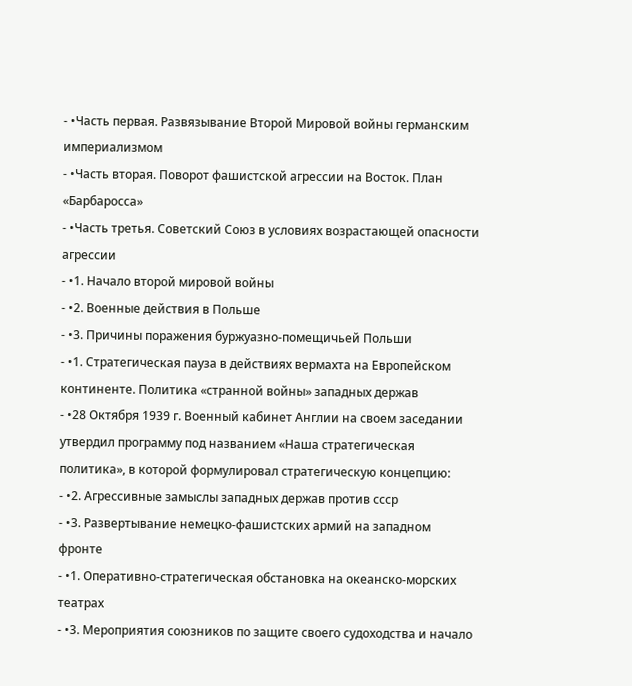- •Часть первая. Развязывание Второй Мировой войны германским империализмом
- •Часть вторая. Поворот фашистской агрессии на Восток. План «Барбаросса»
- •Часть третья. Советский Союз в условиях возрастающей опасности агрессии
- •1. Начало второй мировой войны
- •2. Военные действия в Польше
- •3. Причины поражения буржуазно-помещичьей Польши
- •1. Стратегическая пауза в действиях вермахта на Европейском континенте. Политика «странной войны» западных держав
- •28 Октября 1939 г. Военный кабинет Англии на своем заседании утвердил программу под названием «Наша стратегическая политика», в которой формулировал стратегическую концепцию:
- •2. Агрессивные замыслы западных держав против ссср
- •3. Развертывание немецко-фашистских армий на западном фронте
- •1. Оперативно-стратегическая обстановка на океанско-морских театрах
- •3. Мероприятия союзников по защите своего судоходства и начало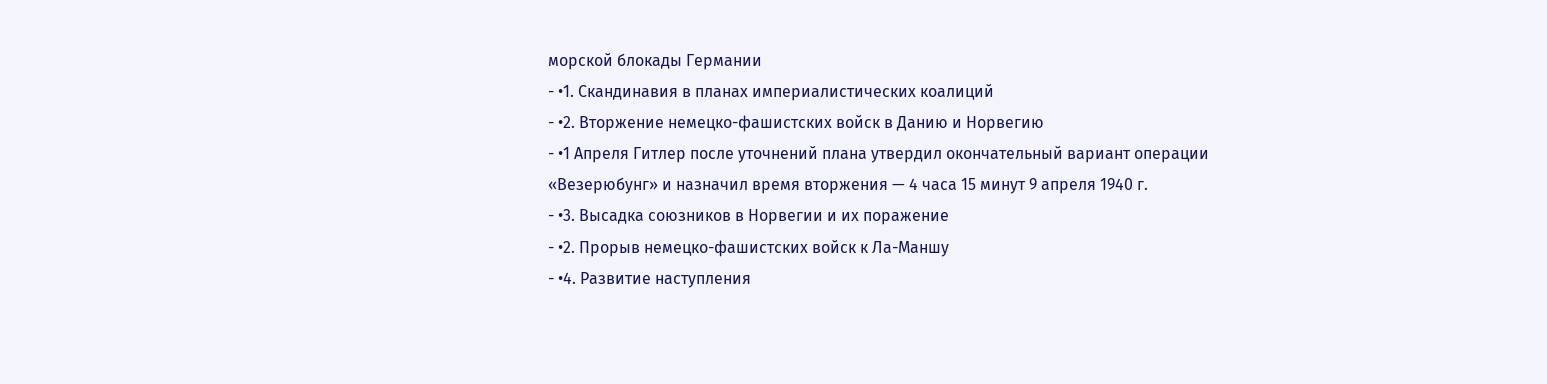морской блокады Германии
- •1. Скандинавия в планах империалистических коалиций
- •2. Вторжение немецко-фашистских войск в Данию и Норвегию
- •1 Апреля Гитлер после уточнений плана утвердил окончательный вариант операции «Везерюбунг» и назначил время вторжения — 4 часа 15 минут 9 апреля 1940 г.
- •3. Высадка союзников в Норвегии и их поражение
- •2. Прорыв немецко-фашистских войск к Ла-Маншу
- •4. Развитие наступления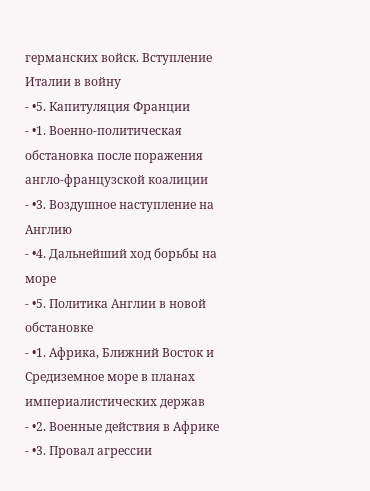германских войск. Вступление Италии в войну
- •5. Капитуляция Франции
- •1. Военно-политическая обстановка после поражения англо-французской коалиции
- •3. Воздушное наступление на Англию
- •4. Дальнейший ход борьбы на море
- •5. Политика Англии в новой обстановке
- •1. Африка, Ближний Восток и Средиземное море в планах империалистических держав
- •2. Военные действия в Африке
- •3. Провал агрессии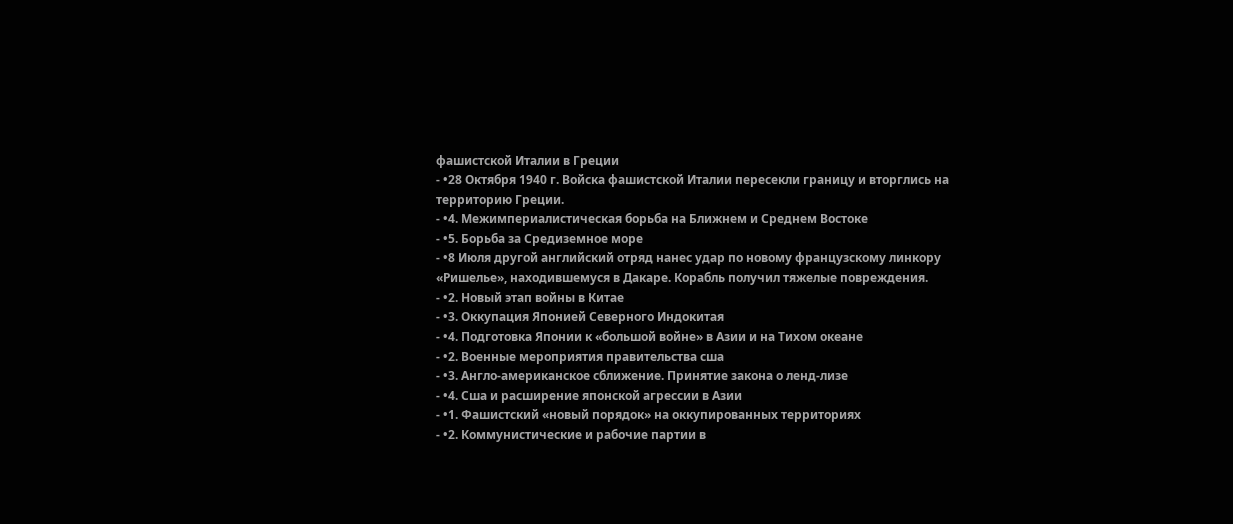фашистской Италии в Греции
- •28 Октября 1940 г. Войска фашистской Италии пересекли границу и вторглись на территорию Греции.
- •4. Межимпериалистическая борьба на Ближнем и Среднем Востоке
- •5. Борьба за Средиземное море
- •8 Июля другой английский отряд нанес удар по новому французскому линкору «Ришелье», находившемуся в Дакаре. Корабль получил тяжелые повреждения.
- •2. Новый этап войны в Китае
- •3. Оккупация Японией Северного Индокитая
- •4. Подготовка Японии к «большой войне» в Азии и на Тихом океане
- •2. Военные мероприятия правительства сша
- •3. Англо-американское сближение. Принятие закона о ленд-лизе
- •4. Сша и расширение японской агрессии в Азии
- •1. Фашистский «новый порядок» на оккупированных территориях
- •2. Коммунистические и рабочие партии в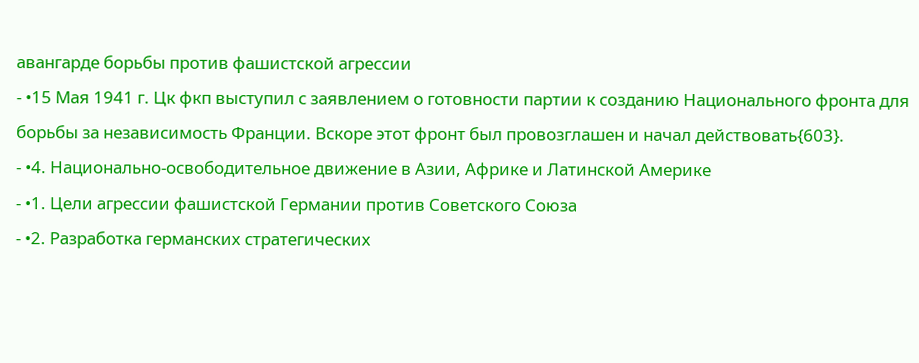авангарде борьбы против фашистской агрессии
- •15 Мая 1941 г. Цк фкп выступил с заявлением о готовности партии к созданию Национального фронта для борьбы за независимость Франции. Вскоре этот фронт был провозглашен и начал действовать{603}.
- •4. Национально-освободительное движение в Азии, Африке и Латинской Америке
- •1. Цели агрессии фашистской Германии против Советского Союза
- •2. Разработка германских стратегических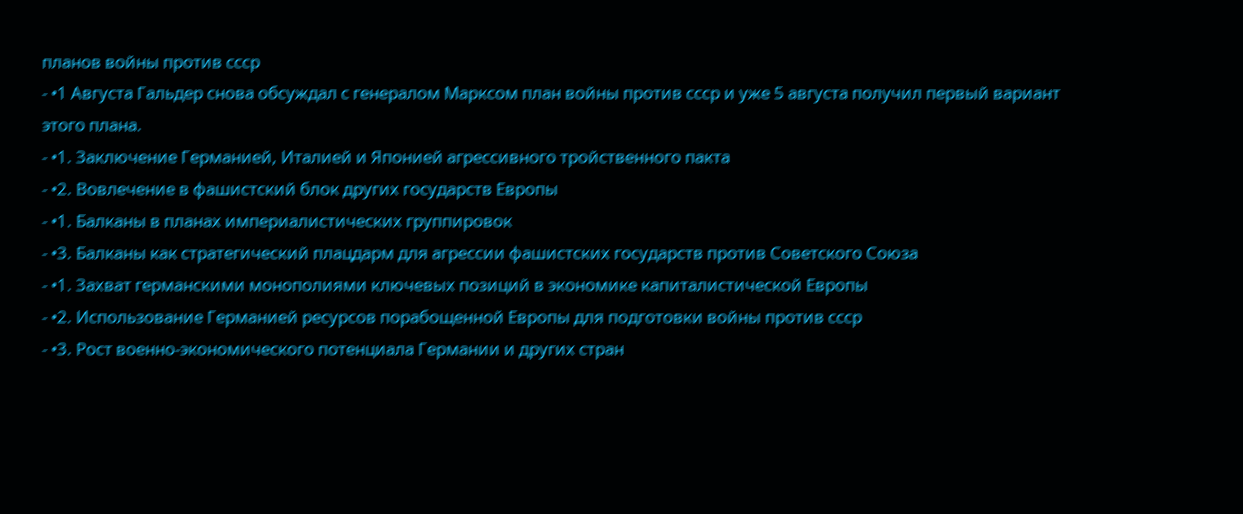планов войны против ссср
- •1 Августа Гальдер снова обсуждал с генералом Марксом план войны против ссср и уже 5 августа получил первый вариант этого плана.
- •1. Заключение Германией, Италией и Японией агрессивного тройственного пакта
- •2. Вовлечение в фашистский блок других государств Европы
- •1. Балканы в планах империалистических группировок
- •3. Балканы как стратегический плацдарм для агрессии фашистских государств против Советского Союза
- •1. Захват германскими монополиями ключевых позиций в экономике капиталистической Европы
- •2. Использование Германией ресурсов порабощенной Европы для подготовки войны против ссср
- •3. Рост военно-экономического потенциала Германии и других стран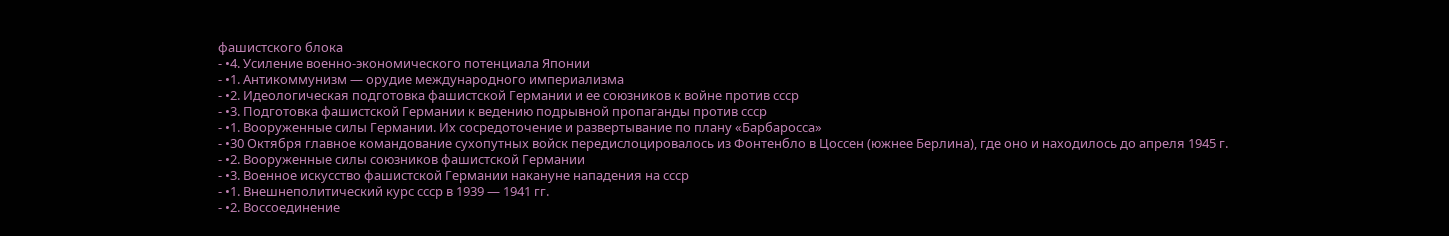фашистского блока
- •4. Усиление военно-экономического потенциала Японии
- •1. Антикоммунизм — орудие международного империализма
- •2. Идеологическая подготовка фашистской Германии и ее союзников к войне против ссср
- •3. Подготовка фашистской Германии к ведению подрывной пропаганды против ссср
- •1. Вооруженные силы Германии. Их сосредоточение и развертывание по плану «Барбаросса»
- •30 Октября главное командование сухопутных войск передислоцировалось из Фонтенбло в Цоссен (южнее Берлина), где оно и находилось до апреля 1945 г.
- •2. Вооруженные силы союзников фашистской Германии
- •3. Военное искусство фашистской Германии накануне нападения на ссср
- •1. Внешнеполитический курс ссср в 1939 — 1941 гг.
- •2. Воссоединение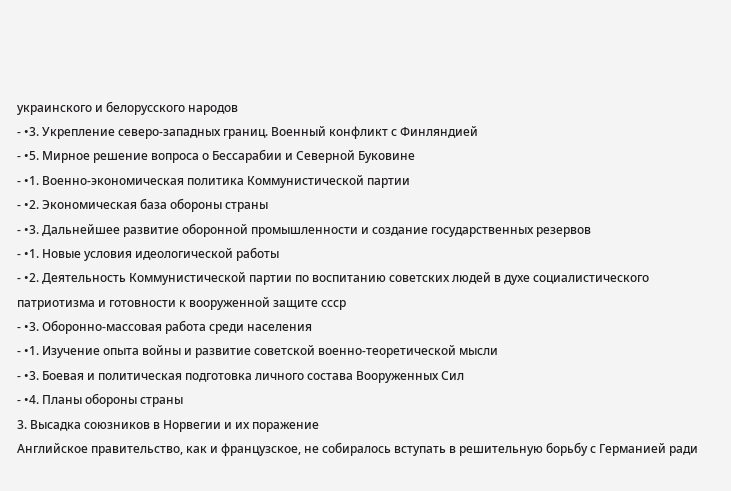украинского и белорусского народов
- •3. Укрепление северо-западных границ. Военный конфликт с Финляндией
- •5. Мирное решение вопроса о Бессарабии и Северной Буковине
- •1. Военно-экономическая политика Коммунистической партии
- •2. Экономическая база обороны страны
- •3. Дальнейшее развитие оборонной промышленности и создание государственных резервов
- •1. Новые условия идеологической работы
- •2. Деятельность Коммунистической партии по воспитанию советских людей в духе социалистического патриотизма и готовности к вооруженной защите ссср
- •3. Оборонно-массовая работа среди населения
- •1. Изучение опыта войны и развитие советской военно-теоретической мысли
- •3. Боевая и политическая подготовка личного состава Вооруженных Сил
- •4. Планы обороны страны
3. Высадка союзников в Норвегии и их поражение
Английское правительство, как и французское, не собиралось вступать в решительную борьбу с Германией ради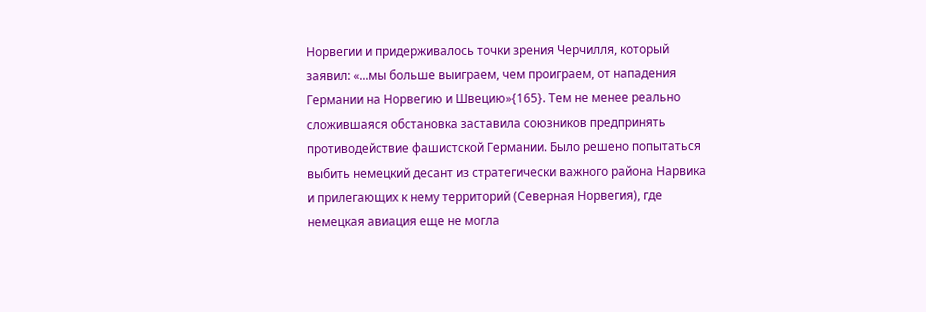Норвегии и придерживалось точки зрения Черчилля, который заявил: «...мы больше выиграем, чем проиграем, от нападения Германии на Норвегию и Швецию»{165}. Тем не менее реально сложившаяся обстановка заставила союзников предпринять противодействие фашистской Германии. Было решено попытаться выбить немецкий десант из стратегически важного района Нарвика и прилегающих к нему территорий (Северная Норвегия), где немецкая авиация еще не могла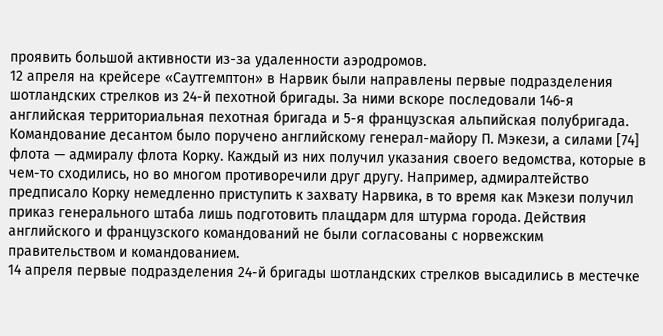проявить большой активности из-за удаленности аэродромов.
12 апреля на крейсере «Саутгемптон» в Нарвик были направлены первые подразделения шотландских стрелков из 24-й пехотной бригады. За ними вскоре последовали 146-я английская территориальная пехотная бригада и 5-я французская альпийская полубригада. Командование десантом было поручено английскому генерал-майору П. Мэкези, а силами [74] флота — адмиралу флота Корку. Каждый из них получил указания своего ведомства, которые в чем-то сходились, но во многом противоречили друг другу. Например, адмиралтейство предписало Корку немедленно приступить к захвату Нарвика, в то время как Мэкези получил приказ генерального штаба лишь подготовить плацдарм для штурма города. Действия английского и французского командований не были согласованы с норвежским правительством и командованием.
14 апреля первые подразделения 24-й бригады шотландских стрелков высадились в местечке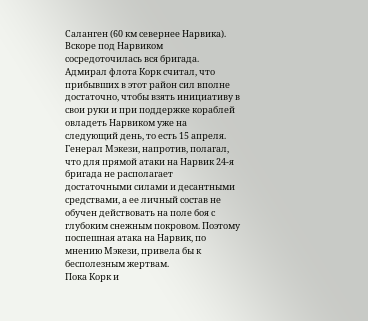Саланген (60 км севернее Нарвика). Вскоре под Нарвиком сосредоточилась вся бригада.
Адмирал флота Корк считал, что прибывших в этот район сил вполне достаточно, чтобы взять инициативу в свои руки и при поддержке кораблей овладеть Нарвиком уже на следующий день, то есть 15 апреля. Генерал Мэкези, напротив, полагал, что для прямой атаки на Нарвик 24-я бригада не располагает достаточными силами и десантными средствами, а ее личный состав не обучен действовать на поле боя с глубоким снежным покровом. Поэтому поспешная атака на Нарвик, по мнению Мэкези, привела бы к бесполезным жертвам.
Пока Корк и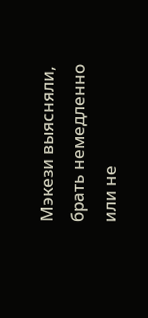Мэкези выясняли, брать немедленно или не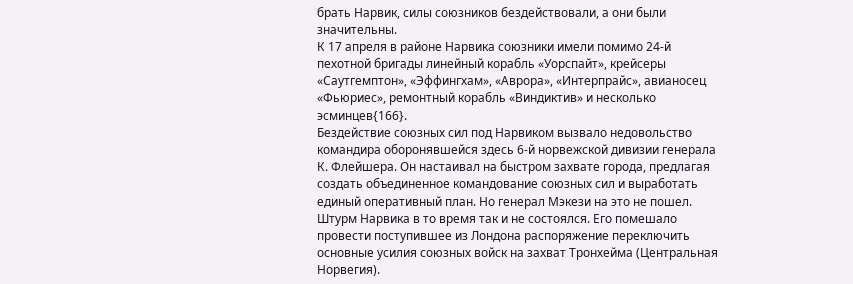брать Нарвик, силы союзников бездействовали, а они были значительны.
К 17 апреля в районе Нарвика союзники имели помимо 24-й пехотной бригады линейный корабль «Уорспайт», крейсеры «Саутгемптон», «Эффингхам», «Аврора», «Интерпрайс», авианосец «Фьюриес», ремонтный корабль «Виндиктив» и несколько эсминцев{166}.
Бездействие союзных сил под Нарвиком вызвало недовольство командира оборонявшейся здесь 6-й норвежской дивизии генерала К. Флейшера. Он настаивал на быстром захвате города, предлагая создать объединенное командование союзных сил и выработать единый оперативный план. Но генерал Мэкези на это не пошел.
Штурм Нарвика в то время так и не состоялся. Его помешало провести поступившее из Лондона распоряжение переключить основные усилия союзных войск на захват Тронхейма (Центральная Норвегия).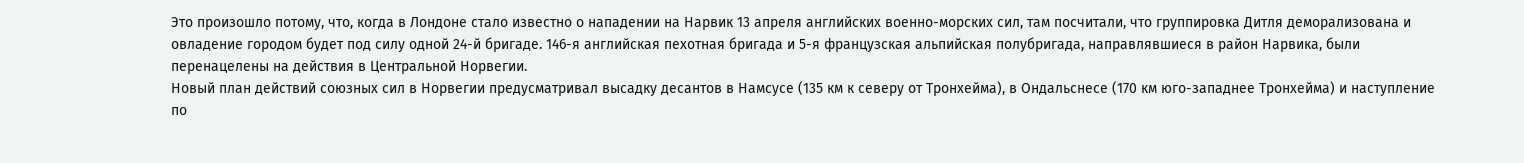Это произошло потому, что, когда в Лондоне стало известно о нападении на Нарвик 13 апреля английских военно-морских сил, там посчитали, что группировка Дитля деморализована и овладение городом будет под силу одной 24-й бригаде. 146-я английская пехотная бригада и 5-я французская альпийская полубригада, направлявшиеся в район Нарвика, были перенацелены на действия в Центральной Норвегии.
Новый план действий союзных сил в Норвегии предусматривал высадку десантов в Намсусе (135 км к северу от Тронхейма), в Ондальснесе (170 км юго-западнее Тронхейма) и наступление по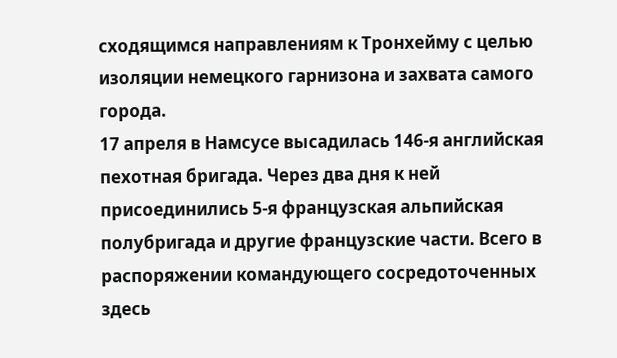сходящимся направлениям к Тронхейму с целью изоляции немецкого гарнизона и захвата самого города.
17 апреля в Намсусе высадилась 146-я английская пехотная бригада. Через два дня к ней присоединились 5-я французская альпийская полубригада и другие французские части. Всего в распоряжении командующего сосредоточенных здесь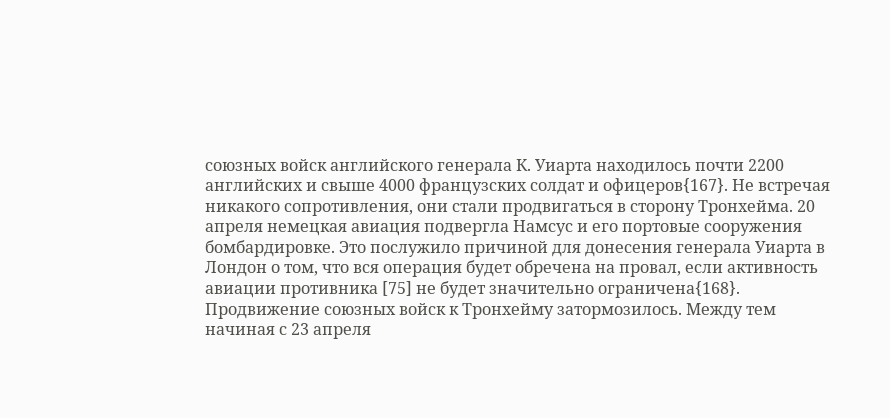союзных войск английского генерала К. Уиарта находилось почти 2200 английских и свыше 4000 французских солдат и офицеров{167}. Не встречая никакого сопротивления, они стали продвигаться в сторону Тронхейма. 20 апреля немецкая авиация подвергла Намсус и его портовые сооружения бомбардировке. Это послужило причиной для донесения генерала Уиарта в Лондон о том, что вся операция будет обречена на провал, если активность авиации противника [75] не будет значительно ограничена{168}. Продвижение союзных войск к Тронхейму затормозилось. Между тем начиная с 23 апреля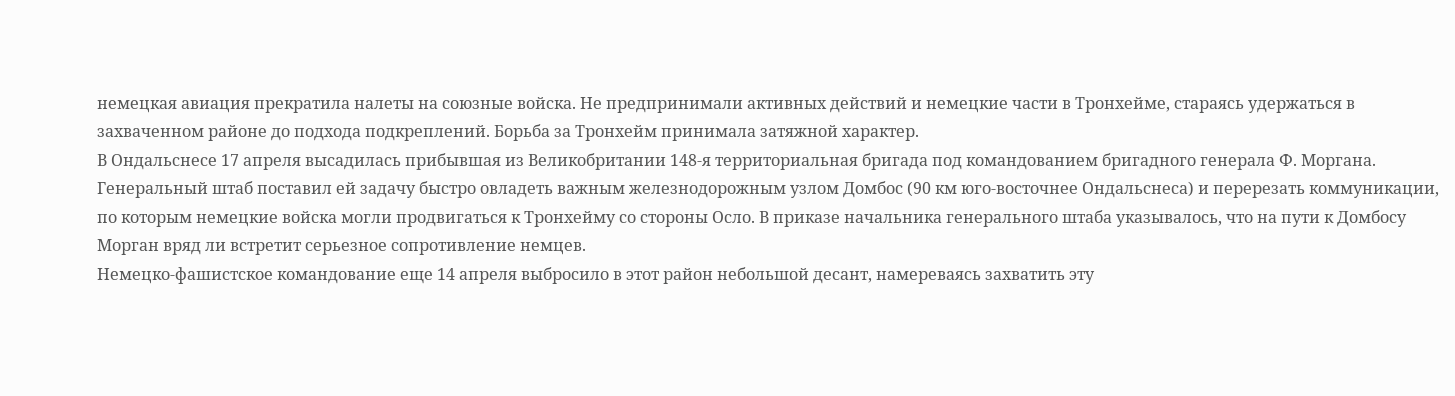немецкая авиация прекратила налеты на союзные войска. Не предпринимали активных действий и немецкие части в Тронхейме, стараясь удержаться в захваченном районе до подхода подкреплений. Борьба за Тронхейм принимала затяжной характер.
В Ондальснесе 17 апреля высадилась прибывшая из Великобритании 148-я территориальная бригада под командованием бригадного генерала Ф. Моргана. Генеральный штаб поставил ей задачу быстро овладеть важным железнодорожным узлом Домбос (90 км юго-восточнее Ондальснеса) и перерезать коммуникации, по которым немецкие войска могли продвигаться к Тронхейму со стороны Осло. В приказе начальника генерального штаба указывалось, что на пути к Домбосу Морган вряд ли встретит серьезное сопротивление немцев.
Немецко-фашистское командование еще 14 апреля выбросило в этот район небольшой десант, намереваясь захватить эту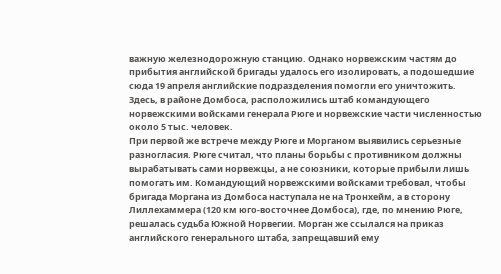важную железнодорожную станцию. Однако норвежским частям до прибытия английской бригады удалось его изолировать, а подошедшие сюда 19 апреля английские подразделения помогли его уничтожить.
Здесь, в районе Домбоса, расположились штаб командующего норвежскими войсками генерала Рюге и норвежские части численностью около 5 тыс. человек.
При первой же встрече между Рюге и Морганом выявились серьезные разногласия. Рюге считал, что планы борьбы с противником должны вырабатывать сами норвежцы, а не союзники, которые прибыли лишь помогать им. Командующий норвежскими войсками требовал, чтобы бригада Моргана из Домбоса наступала не на Тронхейм, а в сторону Лиллехаммера (120 км юго-восточнее Домбоса), где, по мнению Рюге, решалась судьба Южной Норвегии. Морган же ссылался на приказ английского генерального штаба, запрещавший ему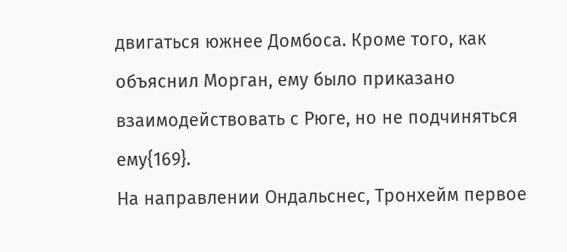двигаться южнее Домбоса. Кроме того, как объяснил Морган, ему было приказано взаимодействовать с Рюге, но не подчиняться ему{169}.
На направлении Ондальснес, Тронхейм первое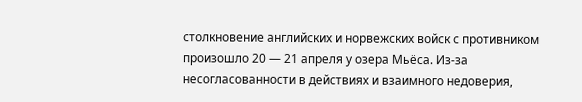столкновение английских и норвежских войск с противником произошло 20 — 21 апреля у озера Мьёса. Из-за несогласованности в действиях и взаимного недоверия,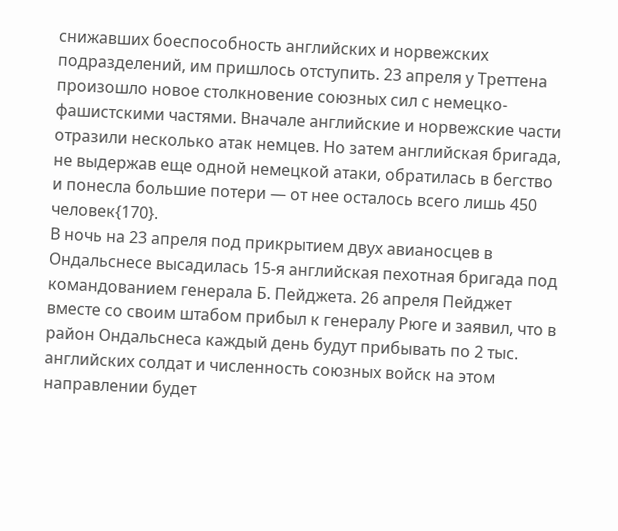снижавших боеспособность английских и норвежских подразделений, им пришлось отступить. 23 апреля у Треттена произошло новое столкновение союзных сил с немецко-фашистскими частями. Вначале английские и норвежские части отразили несколько атак немцев. Но затем английская бригада, не выдержав еще одной немецкой атаки, обратилась в бегство и понесла большие потери — от нее осталось всего лишь 450 человек{170}.
В ночь на 23 апреля под прикрытием двух авианосцев в Ондальснесе высадилась 15-я английская пехотная бригада под командованием генерала Б. Пейджета. 26 апреля Пейджет вместе со своим штабом прибыл к генералу Рюге и заявил, что в район Ондальснеса каждый день будут прибывать по 2 тыс. английских солдат и численность союзных войск на этом направлении будет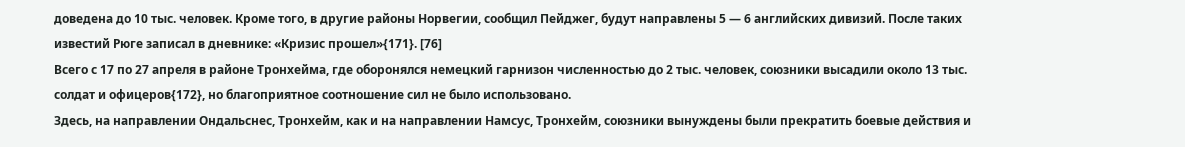доведена до 10 тыс. человек. Кроме того, в другие районы Норвегии, сообщил Пейджег, будут направлены 5 — 6 английских дивизий. После таких известий Рюге записал в дневнике: «Кризис прошел»{171}. [76]
Всего с 17 по 27 апреля в районе Тронхейма, где оборонялся немецкий гарнизон численностью до 2 тыс. человек, союзники высадили около 13 тыс. солдат и офицеров{172}, но благоприятное соотношение сил не было использовано.
Здесь, на направлении Ондальснес, Тронхейм, как и на направлении Намсус, Тронхейм, союзники вынуждены были прекратить боевые действия и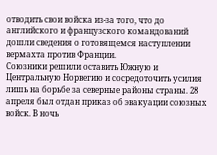отводить свои войска из-за того, что до английского и французского командований дошли сведения о готовящемся наступлении вермахта против Франции.
Союзники решили оставить Южную и Центральную Норвегию и сосредоточить усилия лишь на борьбе за северные районы страны. 28 апреля был отдан приказ об эвакуации союзных войск. В ночь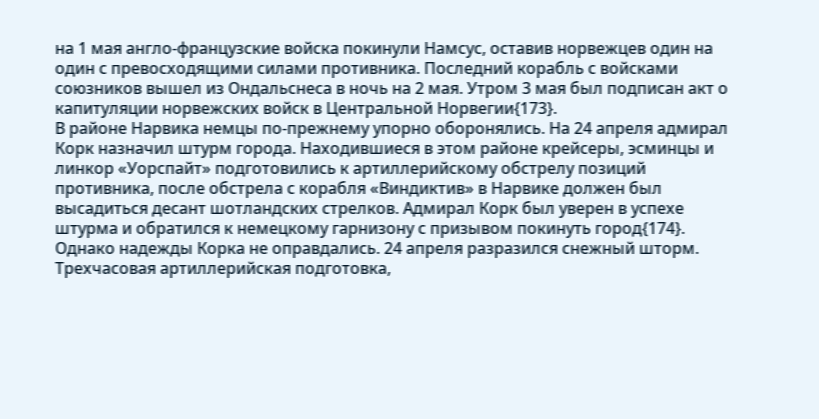на 1 мая англо-французские войска покинули Намсус, оставив норвежцев один на один с превосходящими силами противника. Последний корабль с войсками союзников вышел из Ондальснеса в ночь на 2 мая. Утром 3 мая был подписан акт о капитуляции норвежских войск в Центральной Норвегии{173}.
В районе Нарвика немцы по-прежнему упорно оборонялись. На 24 апреля адмирал Корк назначил штурм города. Находившиеся в этом районе крейсеры, эсминцы и линкор «Уорспайт» подготовились к артиллерийскому обстрелу позиций противника, после обстрела с корабля «Виндиктив» в Нарвике должен был высадиться десант шотландских стрелков. Адмирал Корк был уверен в успехе штурма и обратился к немецкому гарнизону с призывом покинуть город{174}. Однако надежды Корка не оправдались. 24 апреля разразился снежный шторм. Трехчасовая артиллерийская подготовка,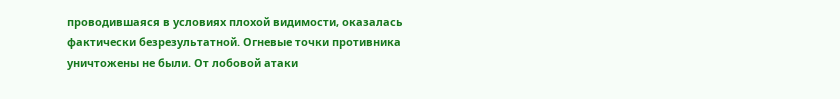проводившаяся в условиях плохой видимости, оказалась фактически безрезультатной. Огневые точки противника уничтожены не были. От лобовой атаки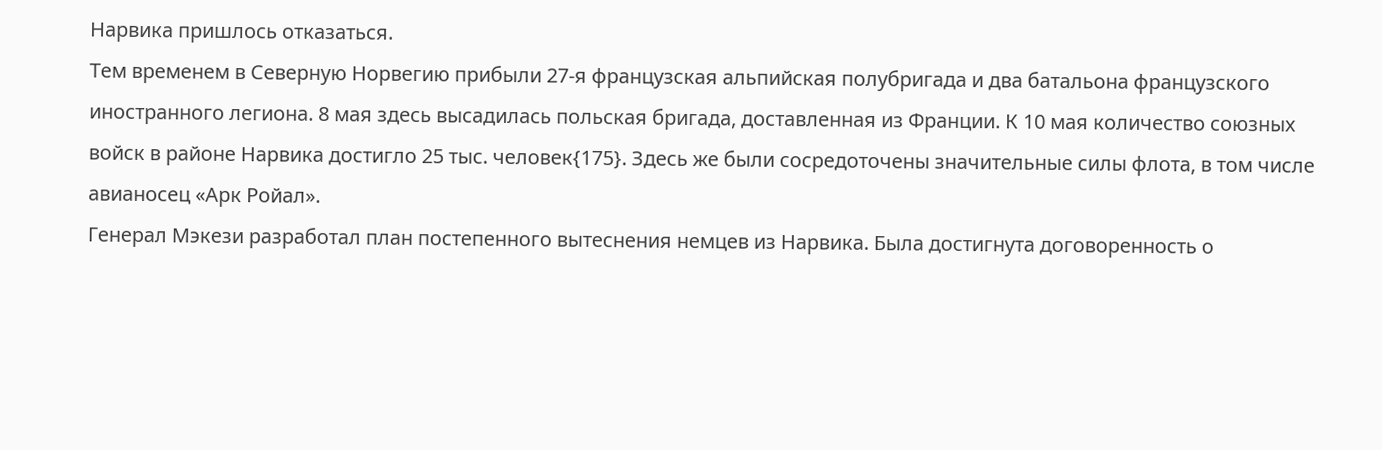Нарвика пришлось отказаться.
Тем временем в Северную Норвегию прибыли 27-я французская альпийская полубригада и два батальона французского иностранного легиона. 8 мая здесь высадилась польская бригада, доставленная из Франции. К 10 мая количество союзных войск в районе Нарвика достигло 25 тыс. человек{175}. Здесь же были сосредоточены значительные силы флота, в том числе авианосец «Арк Ройал».
Генерал Мэкези разработал план постепенного вытеснения немцев из Нарвика. Была достигнута договоренность о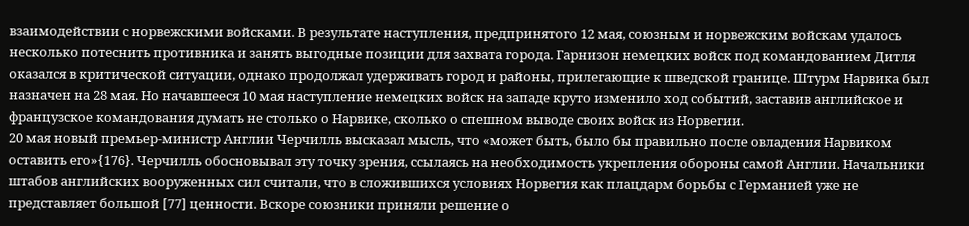взаимодействии с норвежскими войсками. В результате наступления, предпринятого 12 мая, союзным и норвежским войскам удалось несколько потеснить противника и занять выгодные позиции для захвата города. Гарнизон немецких войск под командованием Дитля оказался в критической ситуации, однако продолжал удерживать город и районы, прилегающие к шведской границе. Штурм Нарвика был назначен на 28 мая. Но начавшееся 10 мая наступление немецких войск на западе круто изменило ход событий, заставив английское и французское командования думать не столько о Нарвике, сколько о спешном выводе своих войск из Норвегии.
20 мая новый премьер-министр Англии Черчилль высказал мысль, что «может быть, было бы правильно после овладения Нарвиком оставить его»{176}. Черчилль обосновывал эту точку зрения, ссылаясь на необходимость укрепления обороны самой Англии. Начальники штабов английских вооруженных сил считали, что в сложившихся условиях Норвегия как плацдарм борьбы с Германией уже не представляет большой [77] ценности. Вскоре союзники приняли решение о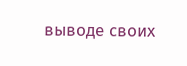выводе своих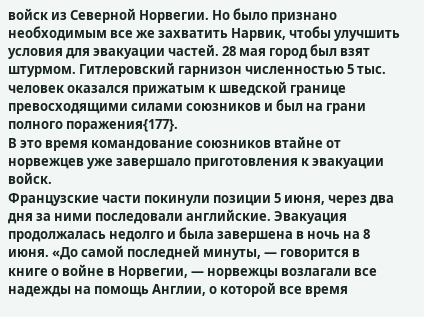войск из Северной Норвегии. Но было признано необходимым все же захватить Нарвик, чтобы улучшить условия для эвакуации частей. 28 мая город был взят штурмом. Гитлеровский гарнизон численностью 5 тыс. человек оказался прижатым к шведской границе превосходящими силами союзников и был на грани полного поражения{177}.
В это время командование союзников втайне от норвежцев уже завершало приготовления к эвакуации войск.
Французские части покинули позиции 5 июня, через два дня за ними последовали английские. Эвакуация продолжалась недолго и была завершена в ночь на 8 июня. «До самой последней минуты, — говорится в книге о войне в Норвегии, — норвежцы возлагали все надежды на помощь Англии, о которой все время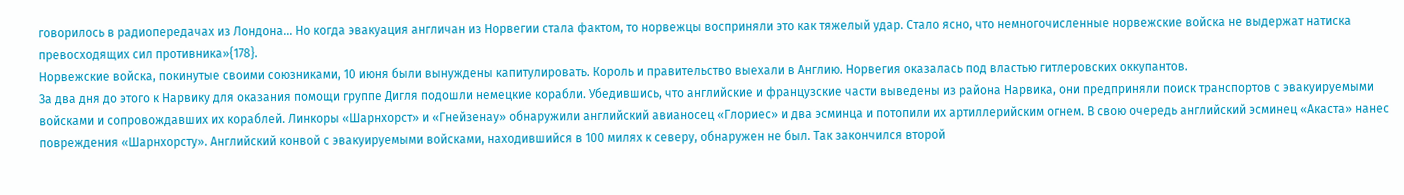говорилось в радиопередачах из Лондона... Но когда эвакуация англичан из Норвегии стала фактом, то норвежцы восприняли это как тяжелый удар. Стало ясно, что немногочисленные норвежские войска не выдержат натиска превосходящих сил противника»{178}.
Норвежские войска, покинутые своими союзниками, 10 июня были вынуждены капитулировать. Король и правительство выехали в Англию. Норвегия оказалась под властью гитлеровских оккупантов.
За два дня до этого к Нарвику для оказания помощи группе Дигля подошли немецкие корабли. Убедившись, что английские и французские части выведены из района Нарвика, они предприняли поиск транспортов с эвакуируемыми войсками и сопровождавших их кораблей. Линкоры «Шарнхорст» и «Гнейзенау» обнаружили английский авианосец «Глориес» и два эсминца и потопили их артиллерийским огнем. В свою очередь английский эсминец «Акаста» нанес повреждения «Шарнхорсту». Английский конвой с эвакуируемыми войсками, находившийся в 100 милях к северу, обнаружен не был. Так закончился второй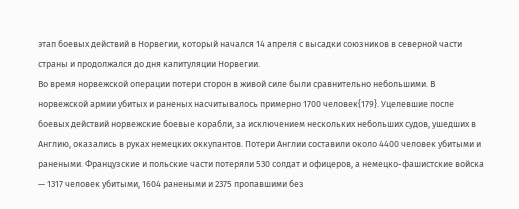этап боевых действий в Норвегии, который начался 14 апреля с высадки союзников в северной части страны и продолжался до дня капитуляции Норвегии.
Во время норвежской операции потери сторон в живой силе были сравнительно небольшими. В норвежской армии убитых и раненых насчитывалось примерно 1700 человек{179}. Уцелевшие после боевых действий норвежские боевые корабли, за исключением нескольких небольших судов, ушедших в Англию, оказались в руках немецких оккупантов. Потери Англии составили около 4400 человек убитыми и ранеными. Французские и польские части потеряли 530 солдат и офицеров, а немецко-фашистские войска — 1317 человек убитыми, 1604 ранеными и 2375 пропавшими без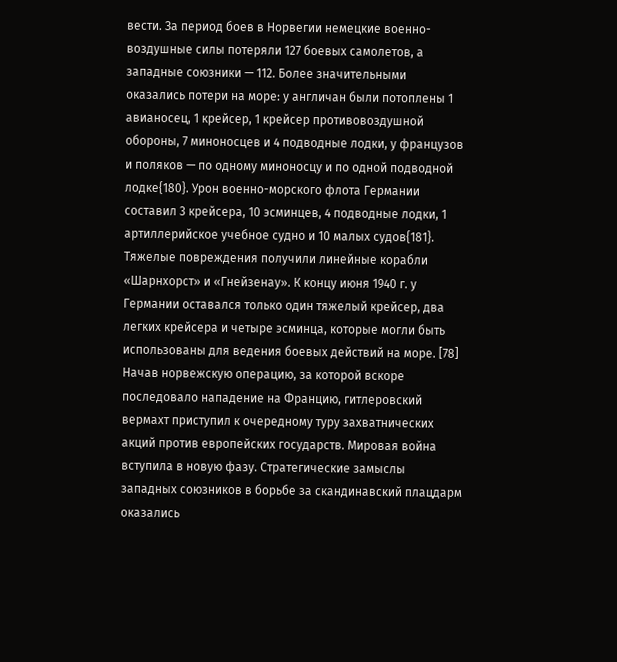вести. За период боев в Норвегии немецкие военно-воздушные силы потеряли 127 боевых самолетов, а западные союзники — 112. Более значительными оказались потери на море: у англичан были потоплены 1 авианосец, 1 крейсер, 1 крейсер противовоздушной обороны, 7 миноносцев и 4 подводные лодки, у французов и поляков — по одному миноносцу и по одной подводной лодке{180}. Урон военно-морского флота Германии составил 3 крейсера, 10 эсминцев, 4 подводные лодки, 1 артиллерийское учебное судно и 10 малых судов{181}. Тяжелые повреждения получили линейные корабли «Шарнхорст» и «Гнейзенау». К концу июня 1940 г. у Германии оставался только один тяжелый крейсер, два легких крейсера и четыре эсминца, которые могли быть использованы для ведения боевых действий на море. [78]
Начав норвежскую операцию, за которой вскоре последовало нападение на Францию, гитлеровский вермахт приступил к очередному туру захватнических акций против европейских государств. Мировая война вступила в новую фазу. Стратегические замыслы западных союзников в борьбе за скандинавский плацдарм оказались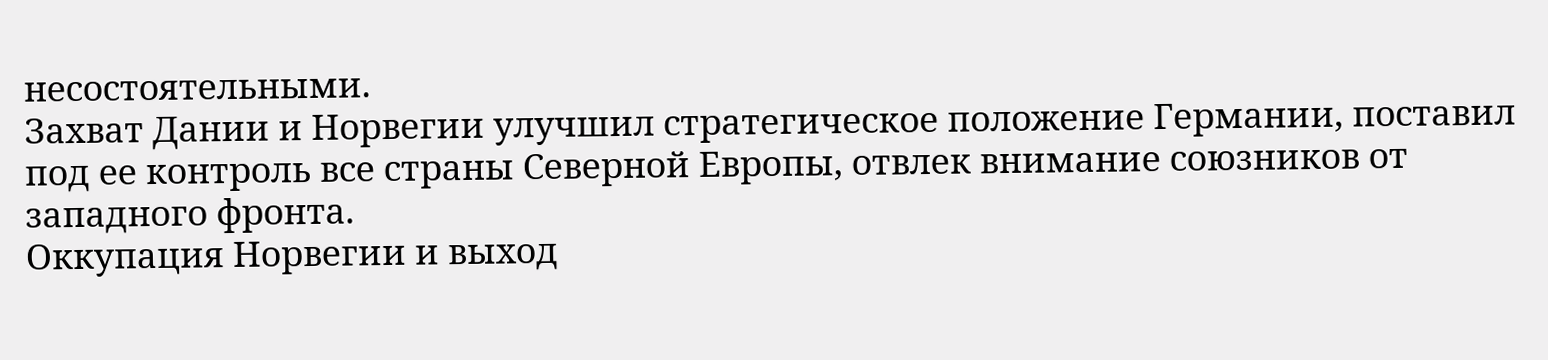несостоятельными.
Захват Дании и Норвегии улучшил стратегическое положение Германии, поставил под ее контроль все страны Северной Европы, отвлек внимание союзников от западного фронта.
Оккупация Норвегии и выход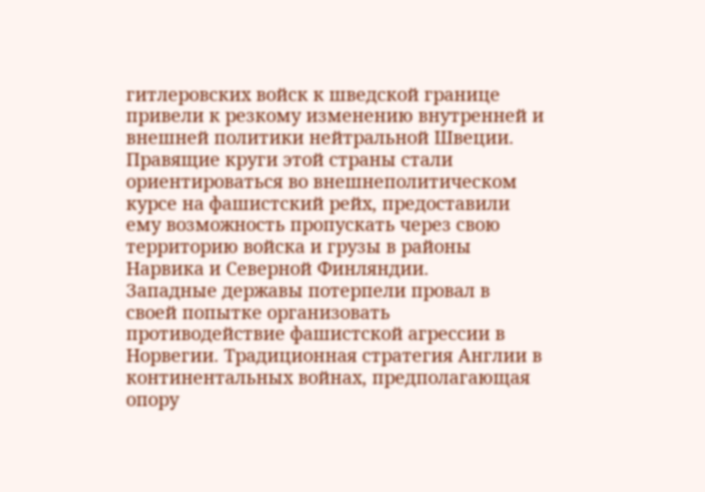гитлеровских войск к шведской границе привели к резкому изменению внутренней и внешней политики нейтральной Швеции. Правящие круги этой страны стали ориентироваться во внешнеполитическом курсе на фашистский рейх, предоставили ему возможность пропускать через свою территорию войска и грузы в районы Нарвика и Северной Финляндии.
Западные державы потерпели провал в своей попытке организовать противодействие фашистской агрессии в Норвегии. Традиционная стратегия Англии в континентальных войнах, предполагающая опору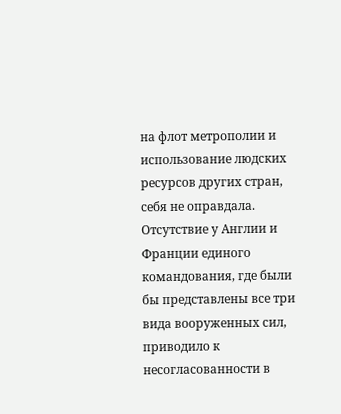на флот метрополии и использование людских ресурсов других стран, себя не оправдала.
Отсутствие у Англии и Франции единого командования, где были бы представлены все три вида вооруженных сил, приводило к несогласованности в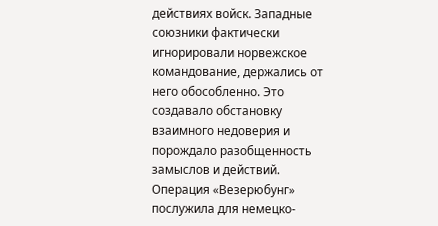действиях войск. Западные союзники фактически игнорировали норвежское командование, держались от него обособленно. Это создавало обстановку взаимного недоверия и порождало разобщенность замыслов и действий.
Операция «Везерюбунг» послужила для немецко-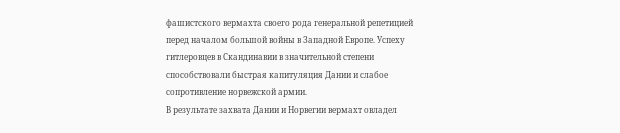фашистского вермахта своего рода генеральной репетицией перед началом большой войны в Западной Европе. Успеху гитлеровцев в Скандинавии в значительной степени способствовали быстрая капитуляция Дании и слабое сопротивление норвежской армии.
В результате захвата Дании и Норвегии вермахт овладел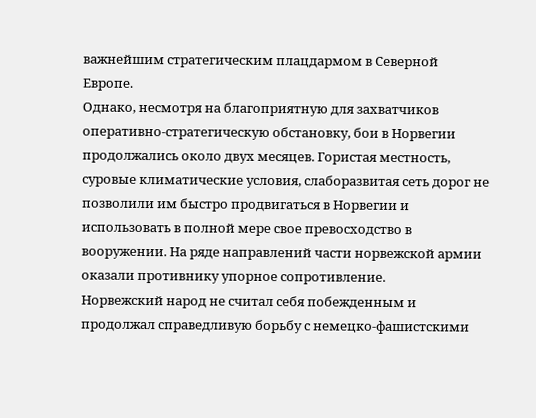важнейшим стратегическим плацдармом в Северной Европе.
Однако, несмотря на благоприятную для захватчиков оперативно-стратегическую обстановку, бои в Норвегии продолжались около двух месяцев. Гористая местность, суровые климатические условия, слаборазвитая сеть дорог не позволили им быстро продвигаться в Норвегии и использовать в полной мере свое превосходство в вооружении. На ряде направлений части норвежской армии оказали противнику упорное сопротивление.
Норвежский народ не считал себя побежденным и продолжал справедливую борьбу с немецко-фашистскими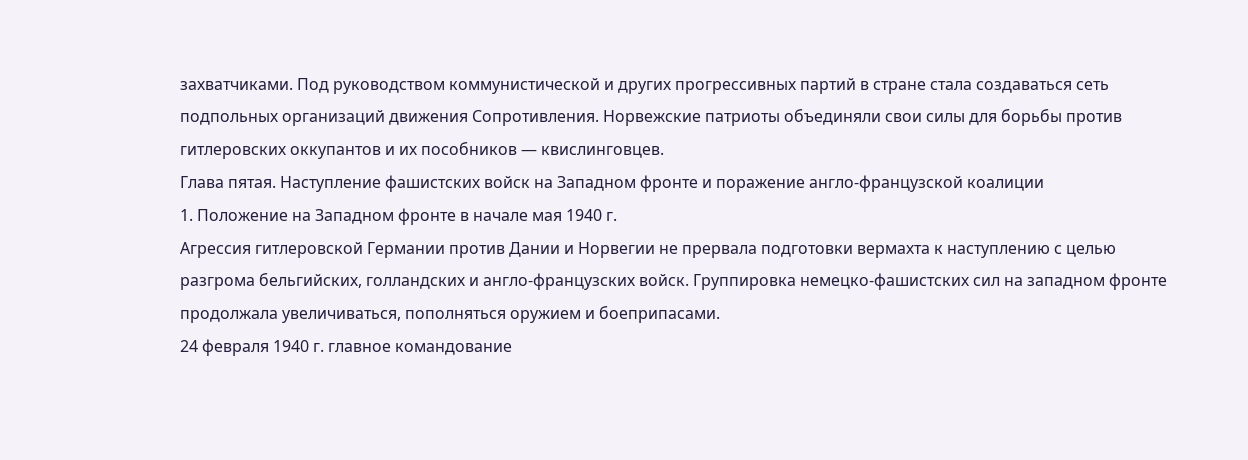захватчиками. Под руководством коммунистической и других прогрессивных партий в стране стала создаваться сеть подпольных организаций движения Сопротивления. Норвежские патриоты объединяли свои силы для борьбы против гитлеровских оккупантов и их пособников — квислинговцев.
Глава пятая. Наступление фашистских войск на Западном фронте и поражение англо-французской коалиции
1. Положение на Западном фронте в начале мая 1940 г.
Агрессия гитлеровской Германии против Дании и Норвегии не прервала подготовки вермахта к наступлению с целью разгрома бельгийских, голландских и англо-французских войск. Группировка немецко-фашистских сил на западном фронте продолжала увеличиваться, пополняться оружием и боеприпасами.
24 февраля 1940 г. главное командование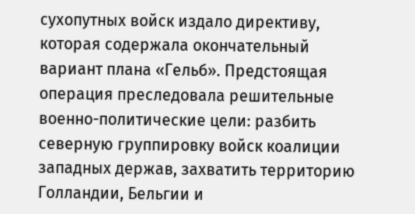сухопутных войск издало директиву, которая содержала окончательный вариант плана «Гельб». Предстоящая операция преследовала решительные военно-политические цели: разбить северную группировку войск коалиции западных держав, захватить территорию Голландии, Бельгии и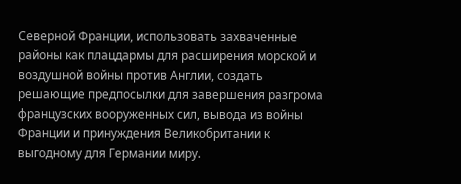Северной Франции, использовать захваченные районы как плацдармы для расширения морской и воздушной войны против Англии, создать решающие предпосылки для завершения разгрома французских вооруженных сил, вывода из войны Франции и принуждения Великобритании к выгодному для Германии миру.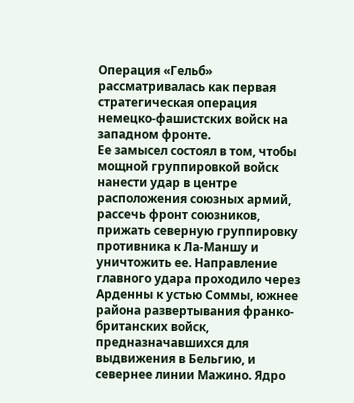Операция «Гельб» рассматривалась как первая стратегическая операция немецко-фашистских войск на западном фронте.
Ее замысел состоял в том, чтобы мощной группировкой войск нанести удар в центре расположения союзных армий, рассечь фронт союзников, прижать северную группировку противника к Ла-Маншу и уничтожить ее. Направление главного удара проходило через Арденны к устью Соммы, южнее района развертывания франко-британских войск, предназначавшихся для выдвижения в Бельгию, и севернее линии Мажино. Ядро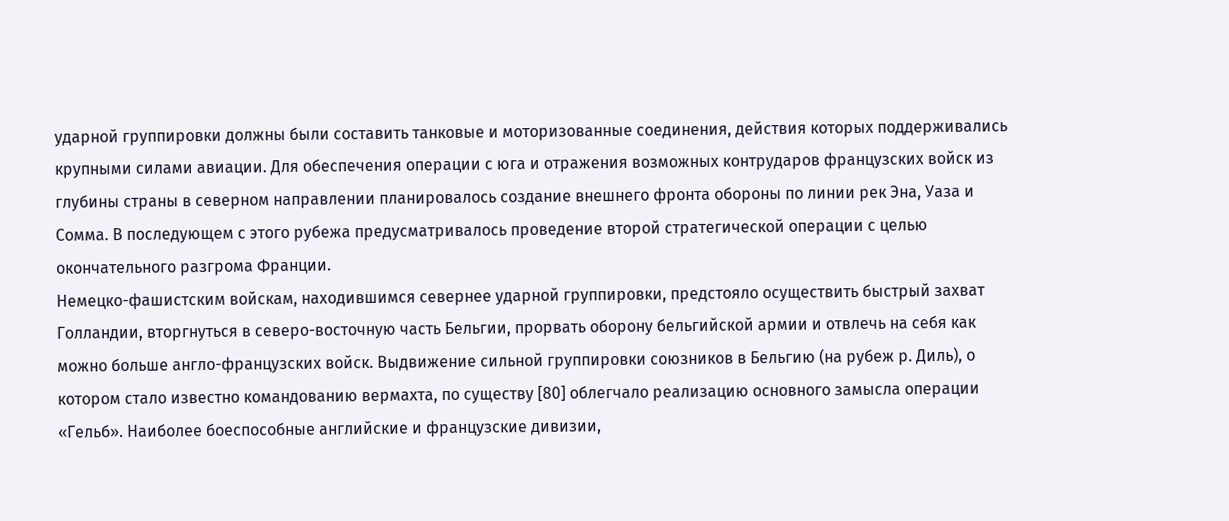ударной группировки должны были составить танковые и моторизованные соединения, действия которых поддерживались крупными силами авиации. Для обеспечения операции с юга и отражения возможных контрударов французских войск из глубины страны в северном направлении планировалось создание внешнего фронта обороны по линии рек Эна, Уаза и Сомма. В последующем с этого рубежа предусматривалось проведение второй стратегической операции с целью окончательного разгрома Франции.
Немецко-фашистским войскам, находившимся севернее ударной группировки, предстояло осуществить быстрый захват Голландии, вторгнуться в северо-восточную часть Бельгии, прорвать оборону бельгийской армии и отвлечь на себя как можно больше англо-французских войск. Выдвижение сильной группировки союзников в Бельгию (на рубеж р. Диль), о котором стало известно командованию вермахта, по существу [80] облегчало реализацию основного замысла операции «Гельб». Наиболее боеспособные английские и французские дивизии,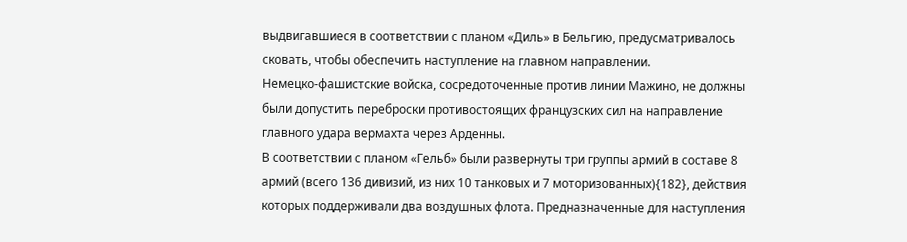выдвигавшиеся в соответствии с планом «Диль» в Бельгию, предусматривалось сковать, чтобы обеспечить наступление на главном направлении.
Немецко-фашистские войска, сосредоточенные против линии Мажино, не должны были допустить переброски противостоящих французских сил на направление главного удара вермахта через Арденны.
В соответствии с планом «Гельб» были развернуты три группы армий в составе 8 армий (всего 136 дивизий, из них 10 танковых и 7 моторизованных){182}, действия которых поддерживали два воздушных флота. Предназначенные для наступления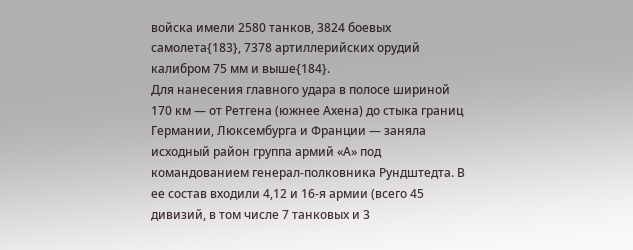войска имели 2580 танков, 3824 боевых самолета{183}, 7378 артиллерийских орудий калибром 75 мм и выше{184}.
Для нанесения главного удара в полосе шириной 170 км — от Ретгена (южнее Ахена) до стыка границ Германии, Люксембурга и Франции — заняла исходный район группа армий «А» под командованием генерал-полковника Рундштедта. В ее состав входили 4,12 и 16-я армии (всего 45 дивизий, в том числе 7 танковых и 3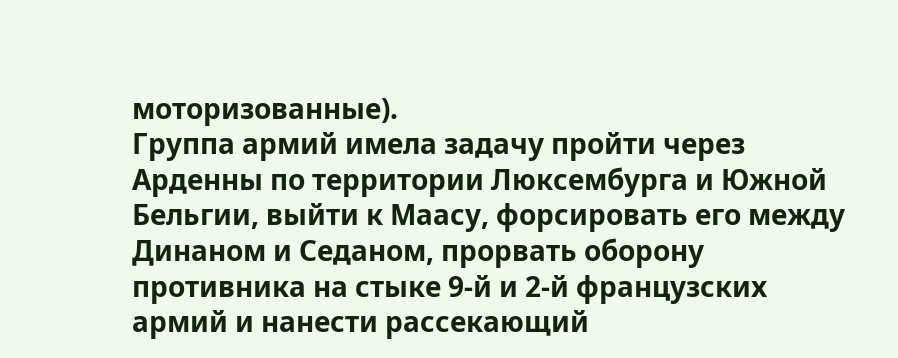моторизованные).
Группа армий имела задачу пройти через Арденны по территории Люксембурга и Южной Бельгии, выйти к Маасу, форсировать его между Динаном и Седаном, прорвать оборону противника на стыке 9-й и 2-й французских армий и нанести рассекающий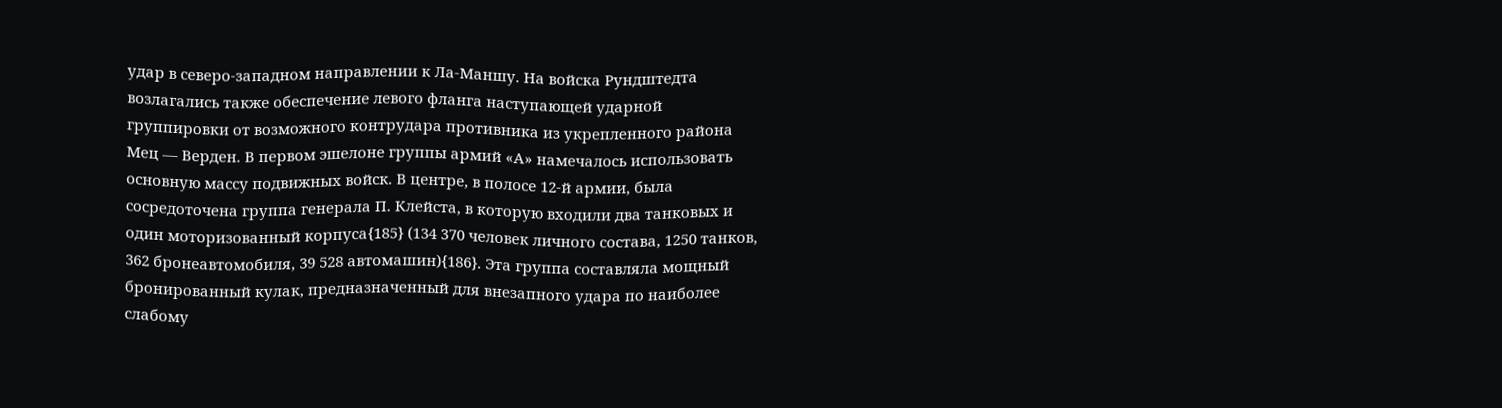удар в северо-западном направлении к Ла-Маншу. На войска Рундштедта возлагались также обеспечение левого фланга наступающей ударной группировки от возможного контрудара противника из укрепленного района Мец — Верден. В первом эшелоне группы армий «А» намечалось использовать основную массу подвижных войск. В центре, в полосе 12-й армии, была сосредоточена группа генерала П. Клейста, в которую входили два танковых и один моторизованный корпуса{185} (134 370 человек личного состава, 1250 танков, 362 бронеавтомобиля, 39 528 автомашин){186}. Эта группа составляла мощный бронированный кулак, предназначенный для внезапного удара по наиболее слабому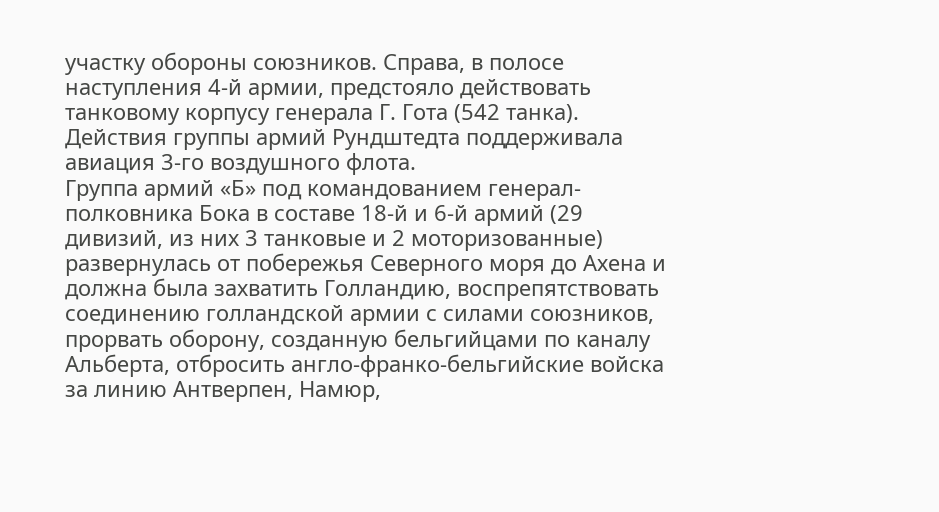участку обороны союзников. Справа, в полосе наступления 4-й армии, предстояло действовать танковому корпусу генерала Г. Гота (542 танка). Действия группы армий Рундштедта поддерживала авиация 3-го воздушного флота.
Группа армий «Б» под командованием генерал-полковника Бока в составе 18-й и 6-й армий (29 дивизий, из них 3 танковые и 2 моторизованные) развернулась от побережья Северного моря до Ахена и должна была захватить Голландию, воспрепятствовать соединению голландской армии с силами союзников, прорвать оборону, созданную бельгийцами по каналу Альберта, отбросить англо-франко-бельгийские войска за линию Антверпен, Намюр,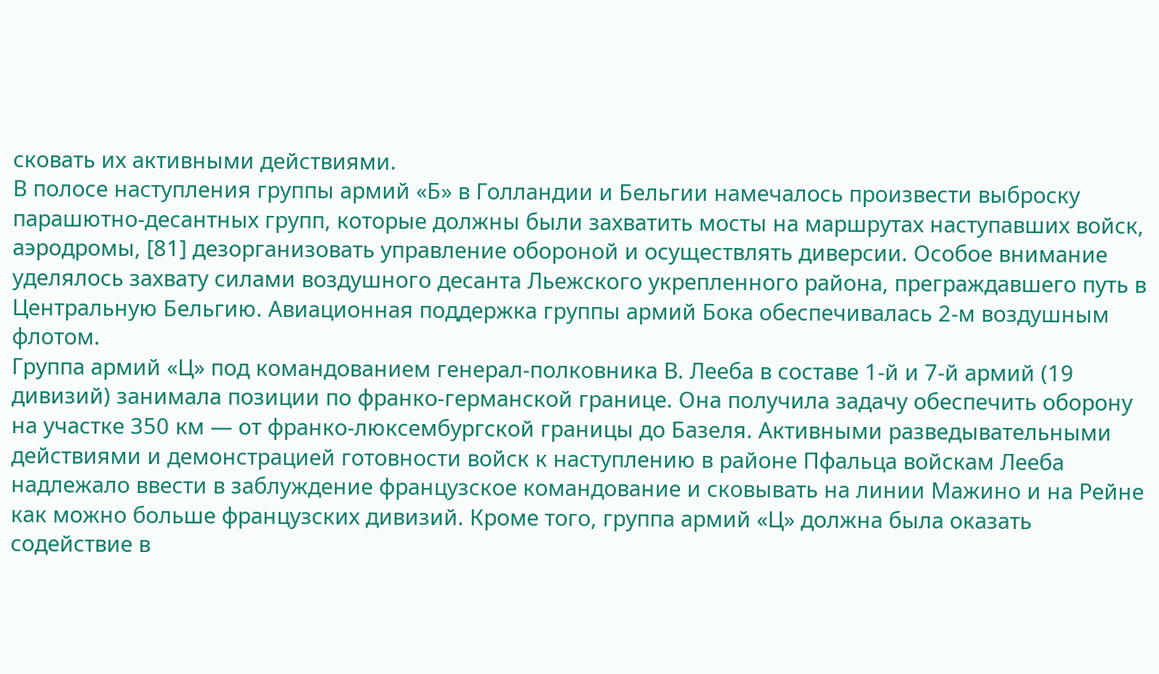сковать их активными действиями.
В полосе наступления группы армий «Б» в Голландии и Бельгии намечалось произвести выброску парашютно-десантных групп, которые должны были захватить мосты на маршрутах наступавших войск, аэродромы, [81] дезорганизовать управление обороной и осуществлять диверсии. Особое внимание уделялось захвату силами воздушного десанта Льежского укрепленного района, преграждавшего путь в Центральную Бельгию. Авиационная поддержка группы армий Бока обеспечивалась 2-м воздушным флотом.
Группа армий «Ц» под командованием генерал-полковника В. Лееба в составе 1-й и 7-й армий (19 дивизий) занимала позиции по франко-германской границе. Она получила задачу обеспечить оборону на участке 350 км — от франко-люксембургской границы до Базеля. Активными разведывательными действиями и демонстрацией готовности войск к наступлению в районе Пфальца войскам Лееба надлежало ввести в заблуждение французское командование и сковывать на линии Мажино и на Рейне как можно больше французских дивизий. Кроме того, группа армий «Ц» должна была оказать содействие в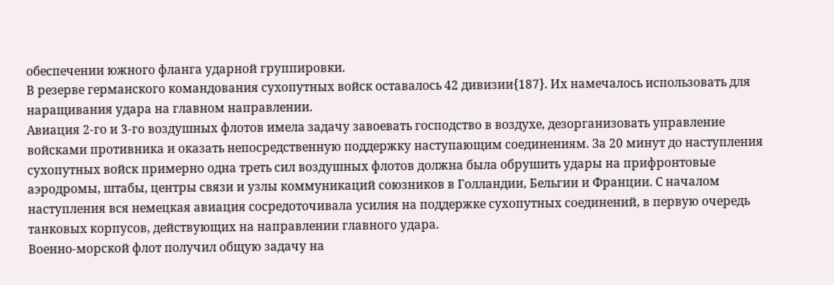обеспечении южного фланга ударной группировки.
В резерве германского командования сухопутных войск оставалось 42 дивизии{187}. Их намечалось использовать для наращивания удара на главном направлении.
Авиация 2-го и 3-го воздушных флотов имела задачу завоевать господство в воздухе, дезорганизовать управление войсками противника и оказать непосредственную поддержку наступающим соединениям. За 20 минут до наступления сухопутных войск примерно одна треть сил воздушных флотов должна была обрушить удары на прифронтовые аэродромы, штабы, центры связи и узлы коммуникаций союзников в Голландии, Бельгии и Франции. С началом наступления вся немецкая авиация сосредоточивала усилия на поддержке сухопутных соединений, в первую очередь танковых корпусов, действующих на направлении главного удара.
Военно-морской флот получил общую задачу на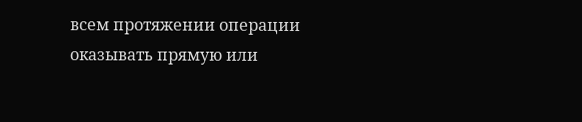всем протяжении операции оказывать прямую или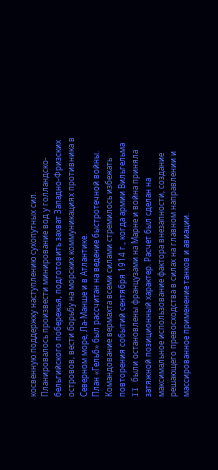косвенную поддержку наступлению сухопутных сил. Планировалось произвести минирование вод у голландско-бельгийского побережья, подготовить захват Западно-Фризских островов, вести борьбу на морских коммуникациях противника в Северном море, Ла-Манше и в Атлантике.
План «Гельб» был рассчитан на ведение быстротечной войны. Командование вермахта всеми силами стремилось избежать повторения событий сентября 1914 г., когда армии Вильгельма II были остановлены французами на Марне и война приняла затяжной позиционный характер. Расчет был сделан на максимальное использование фактора внезапности, создание решающего превосходства в силах на главном направлении и массированное применение танков и авиации.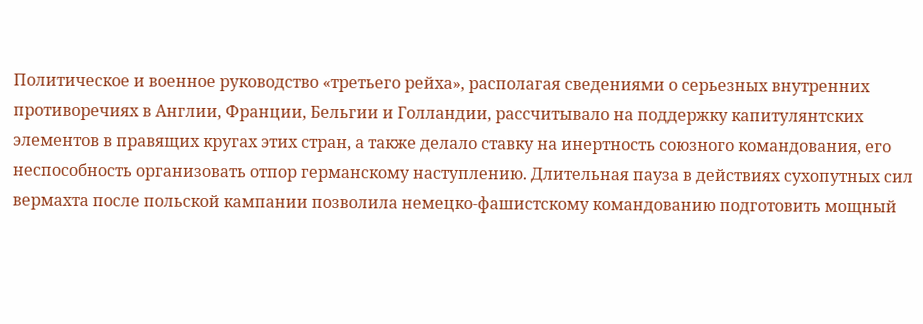Политическое и военное руководство «третьего рейха», располагая сведениями о серьезных внутренних противоречиях в Англии, Франции, Бельгии и Голландии, рассчитывало на поддержку капитулянтских элементов в правящих кругах этих стран, а также делало ставку на инертность союзного командования, его неспособность организовать отпор германскому наступлению. Длительная пауза в действиях сухопутных сил вермахта после польской кампании позволила немецко-фашистскому командованию подготовить мощный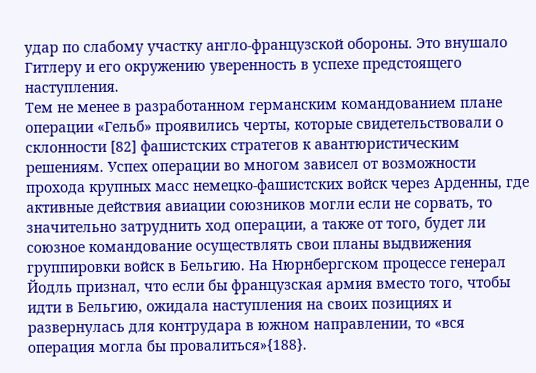удар по слабому участку англо-французской обороны. Это внушало Гитлеру и его окружению уверенность в успехе предстоящего наступления.
Тем не менее в разработанном германским командованием плане операции «Гельб» проявились черты, которые свидетельствовали о склонности [82] фашистских стратегов к авантюристическим решениям. Успех операции во многом зависел от возможности прохода крупных масс немецко-фашистских войск через Арденны, где активные действия авиации союзников могли если не сорвать, то значительно затруднить ход операции, а также от того, будет ли союзное командование осуществлять свои планы выдвижения группировки войск в Бельгию. На Нюрнбергском процессе генерал Йодль признал, что если бы французская армия вместо того, чтобы идти в Бельгию, ожидала наступления на своих позициях и развернулась для контрудара в южном направлении, то «вся операция могла бы провалиться»{188}.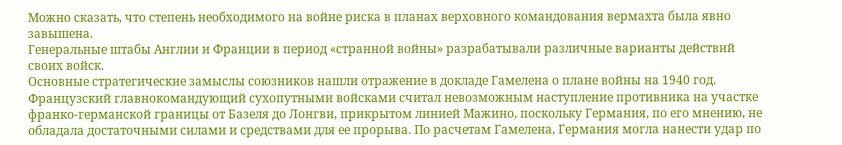Можно сказать, что степень необходимого на войне риска в планах верховного командования вермахта была явно завышена.
Генеральные штабы Англии и Франции в период «странной войны» разрабатывали различные варианты действий своих войск.
Основные стратегические замыслы союзников нашли отражение в докладе Гамелена о плане войны на 1940 год.
Французский главнокомандующий сухопутными войсками считал невозможным наступление противника на участке франко-германской границы от Базеля до Лонгви, прикрытом линией Мажино, поскольку Германия, по его мнению, не обладала достаточными силами и средствами для ее прорыва. По расчетам Гамелена, Германия могла нанести удар по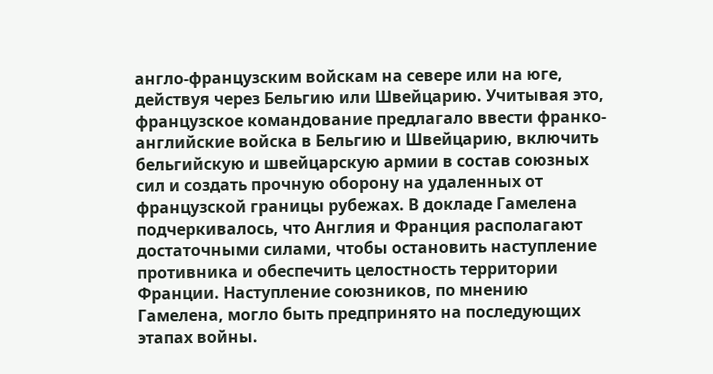англо-французским войскам на севере или на юге, действуя через Бельгию или Швейцарию. Учитывая это, французское командование предлагало ввести франко-английские войска в Бельгию и Швейцарию, включить бельгийскую и швейцарскую армии в состав союзных сил и создать прочную оборону на удаленных от французской границы рубежах. В докладе Гамелена подчеркивалось, что Англия и Франция располагают достаточными силами, чтобы остановить наступление противника и обеспечить целостность территории Франции. Наступление союзников, по мнению Гамелена, могло быть предпринято на последующих этапах войны.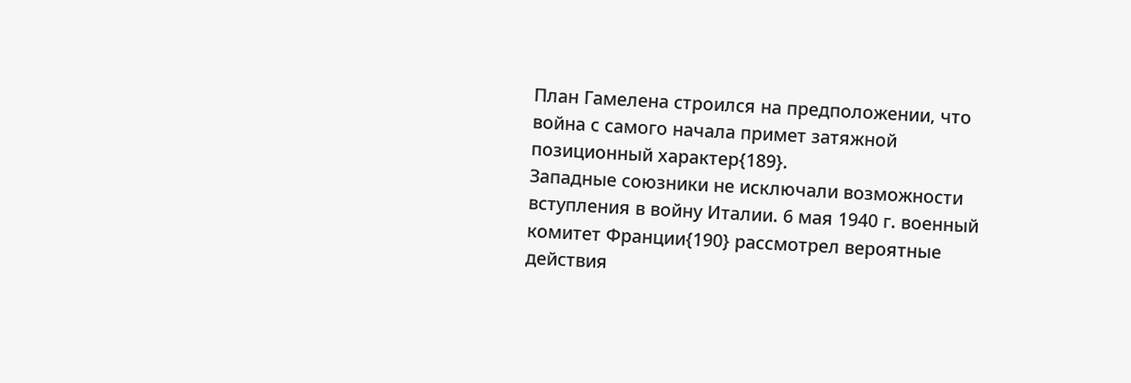План Гамелена строился на предположении, что война с самого начала примет затяжной позиционный характер{189}.
Западные союзники не исключали возможности вступления в войну Италии. 6 мая 1940 г. военный комитет Франции{190} рассмотрел вероятные действия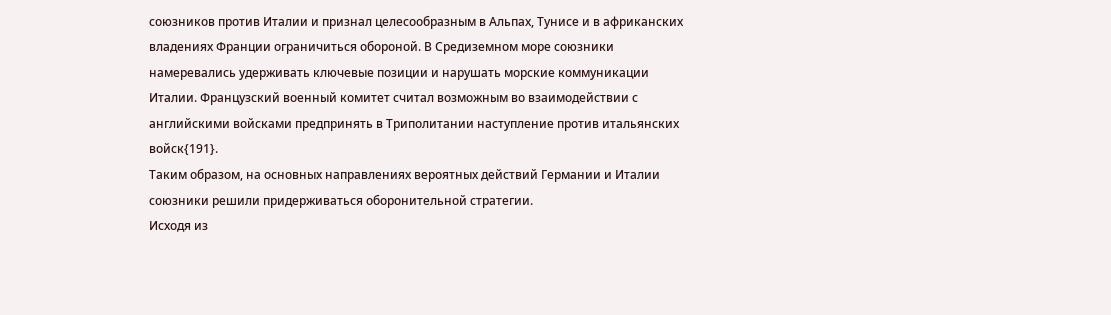союзников против Италии и признал целесообразным в Альпах, Тунисе и в африканских владениях Франции ограничиться обороной. В Средиземном море союзники намеревались удерживать ключевые позиции и нарушать морские коммуникации Италии. Французский военный комитет считал возможным во взаимодействии с английскими войсками предпринять в Триполитании наступление против итальянских войск{191}.
Таким образом, на основных направлениях вероятных действий Германии и Италии союзники решили придерживаться оборонительной стратегии.
Исходя из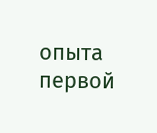опыта первой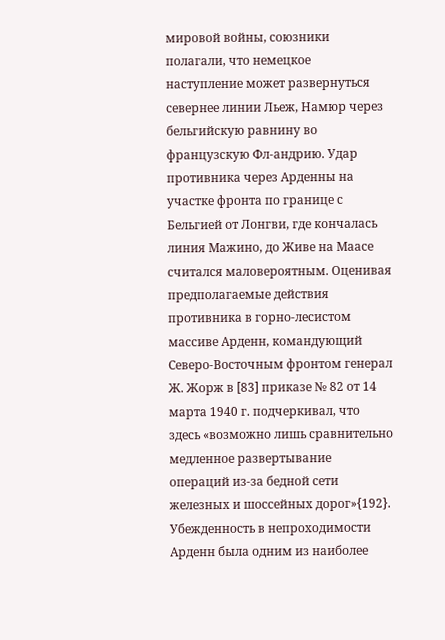мировой войны, союзники полагали, что немецкое наступление может развернуться севернее линии Льеж, Намюр через бельгийскую равнину во французскую Фл-андрию. Удар противника через Арденны на участке фронта по границе с Бельгией от Лонгви, где кончалась линия Мажино, до Живе на Маасе считался маловероятным. Оценивая предполагаемые действия противника в горно-лесистом массиве Арденн, командующий Северо-Восточным фронтом генерал Ж. Жорж в [83] приказе № 82 от 14 марта 1940 г. подчеркивал, что здесь «возможно лишь сравнительно медленное развертывание операций из-за бедной сети железных и шоссейных дорог»{192}. Убежденность в непроходимости Арденн была одним из наиболее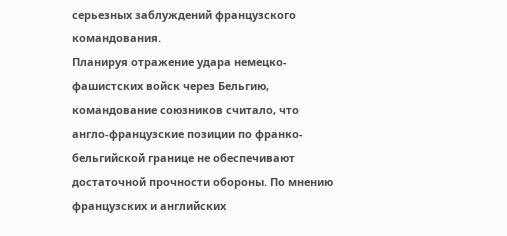серьезных заблуждений французского командования.
Планируя отражение удара немецко-фашистских войск через Бельгию, командование союзников считало, что англо-французские позиции по франко-бельгийской границе не обеспечивают достаточной прочности обороны. По мнению французских и английских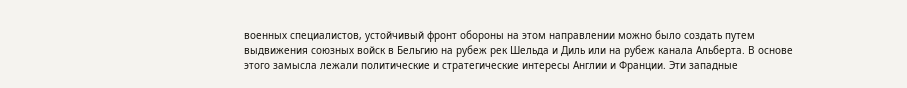военных специалистов, устойчивый фронт обороны на этом направлении можно было создать путем выдвижения союзных войск в Бельгию на рубеж рек Шельда и Диль или на рубеж канала Альберта. В основе этого замысла лежали политические и стратегические интересы Англии и Франции. Эти западные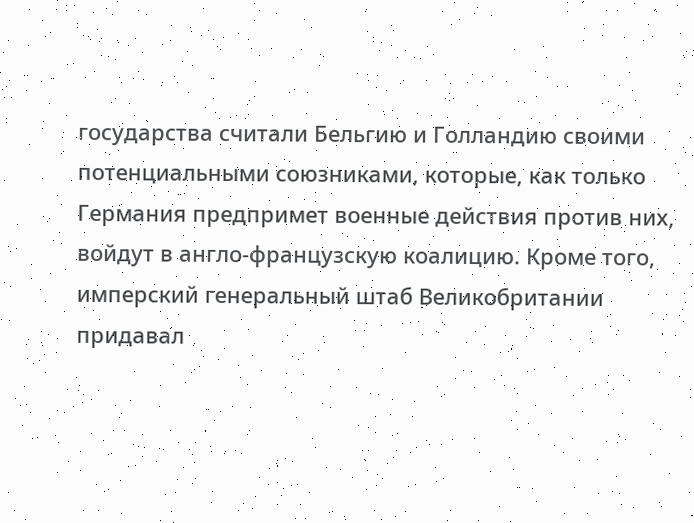государства считали Бельгию и Голландию своими потенциальными союзниками, которые, как только Германия предпримет военные действия против них, войдут в англо-французскую коалицию. Кроме того, имперский генеральный штаб Великобритании придавал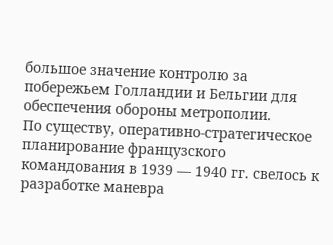большое значение контролю за побережьем Голландии и Бельгии для обеспечения обороны метрополии.
По существу, оперативно-стратегическое планирование французского командования в 1939 — 1940 гг. свелось к разработке маневра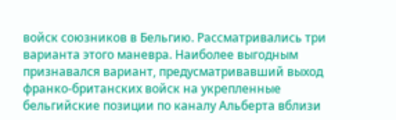войск союзников в Бельгию. Рассматривались три варианта этого маневра. Наиболее выгодным признавался вариант, предусматривавший выход франко-британских войск на укрепленные бельгийские позиции по каналу Альберта вблизи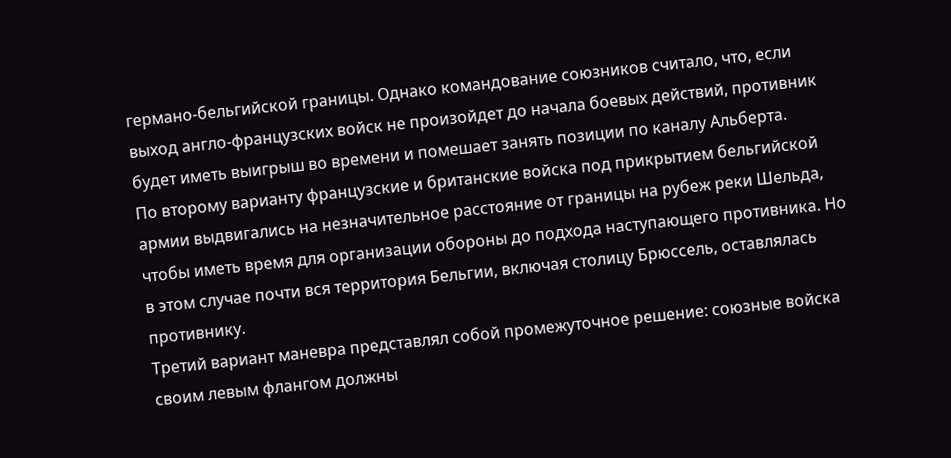германо-бельгийской границы. Однако командование союзников считало, что, если выход англо-французских войск не произойдет до начала боевых действий, противник будет иметь выигрыш во времени и помешает занять позиции по каналу Альберта.
По второму варианту французские и британские войска под прикрытием бельгийской армии выдвигались на незначительное расстояние от границы на рубеж реки Шельда, чтобы иметь время для организации обороны до подхода наступающего противника. Но в этом случае почти вся территория Бельгии, включая столицу Брюссель, оставлялась противнику.
Третий вариант маневра представлял собой промежуточное решение: союзные войска своим левым флангом должны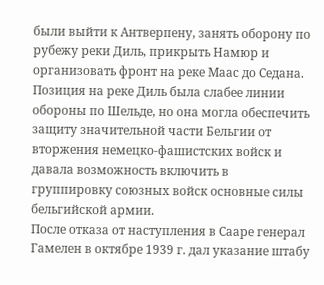были выйти к Антверпену, занять оборону по рубежу реки Диль, прикрыть Намюр и организовать фронт на реке Маас до Седана. Позиция на реке Диль была слабее линии обороны по Шельде, но она могла обеспечить защиту значительной части Бельгии от вторжения немецко-фашистских войск и давала возможность включить в группировку союзных войск основные силы бельгийской армии.
После отказа от наступления в Сааре генерал Гамелен в октябре 1939 г. дал указание штабу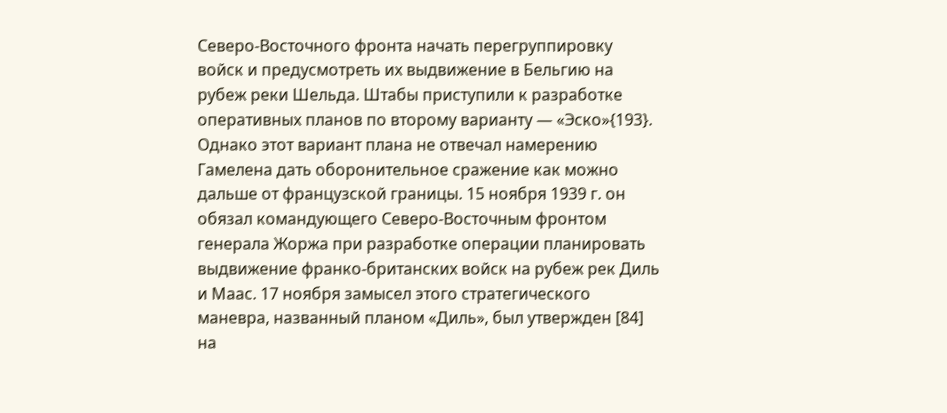Северо-Восточного фронта начать перегруппировку войск и предусмотреть их выдвижение в Бельгию на рубеж реки Шельда. Штабы приступили к разработке оперативных планов по второму варианту — «Эско»{193}. Однако этот вариант плана не отвечал намерению Гамелена дать оборонительное сражение как можно дальше от французской границы. 15 ноября 1939 г. он обязал командующего Северо-Восточным фронтом генерала Жоржа при разработке операции планировать выдвижение франко-британских войск на рубеж рек Диль и Маас. 17 ноября замысел этого стратегического маневра, названный планом «Диль», был утвержден [84] на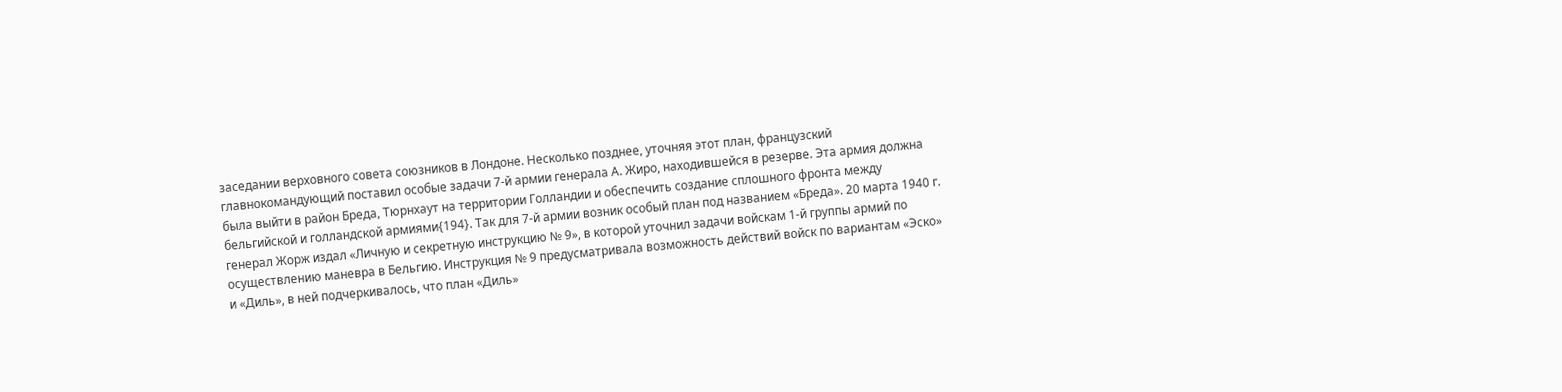заседании верховного совета союзников в Лондоне. Несколько позднее, уточняя этот план, французский главнокомандующий поставил особые задачи 7-й армии генерала А. Жиро, находившейся в резерве. Эта армия должна была выйти в район Бреда, Тюрнхаут на территории Голландии и обеспечить создание сплошного фронта между бельгийской и голландской армиями{194}. Так для 7-й армии возник особый план под названием «Бреда». 20 марта 1940 г. генерал Жорж издал «Личную и секретную инструкцию № 9», в которой уточнил задачи войскам 1-й группы армий по осуществлению маневра в Бельгию. Инструкция № 9 предусматривала возможность действий войск по вариантам «Эско» и «Диль», в ней подчеркивалось, что план «Диль»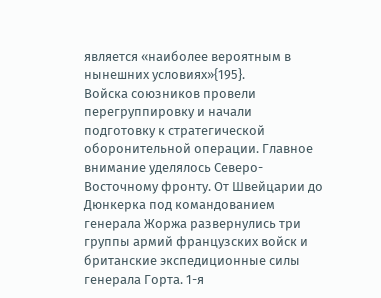является «наиболее вероятным в нынешних условиях»{195}.
Войска союзников провели перегруппировку и начали подготовку к стратегической оборонительной операции. Главное внимание уделялось Северо-Восточному фронту. От Швейцарии до Дюнкерка под командованием генерала Жоржа развернулись три группы армий французских войск и британские экспедиционные силы генерала Горта. 1-я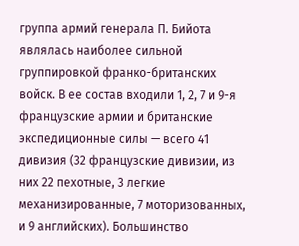группа армий генерала П. Бийота являлась наиболее сильной группировкой франко-британских войск. В ее состав входили 1, 2, 7 и 9-я французские армии и британские экспедиционные силы — всего 41 дивизия (32 французские дивизии, из них 22 пехотные, 3 легкие механизированные, 7 моторизованных, и 9 английских). Большинство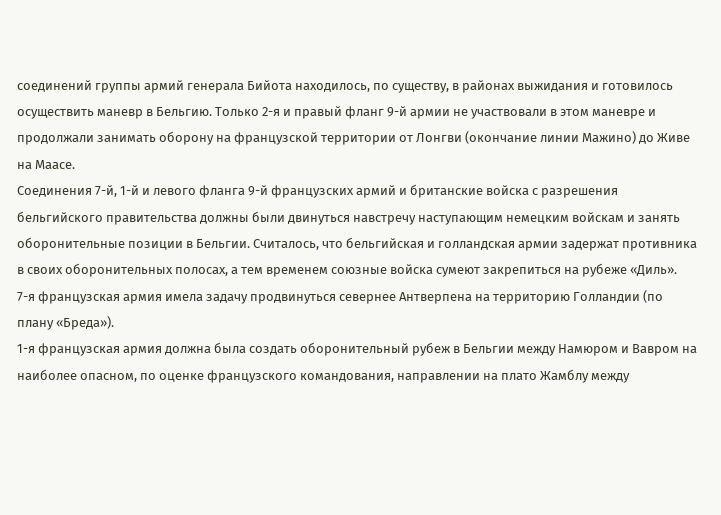соединений группы армий генерала Бийота находилось, по существу, в районах выжидания и готовилось осуществить маневр в Бельгию. Только 2-я и правый фланг 9-й армии не участвовали в этом маневре и продолжали занимать оборону на французской территории от Лонгви (окончание линии Мажино) до Живе на Маасе.
Соединения 7-й, 1-й и левого фланга 9-й французских армий и британские войска с разрешения бельгийского правительства должны были двинуться навстречу наступающим немецким войскам и занять оборонительные позиции в Бельгии. Считалось, что бельгийская и голландская армии задержат противника в своих оборонительных полосах, а тем временем союзные войска сумеют закрепиться на рубеже «Диль».
7-я французская армия имела задачу продвинуться севернее Антверпена на территорию Голландии (по плану «Бреда»).
1-я французская армия должна была создать оборонительный рубеж в Бельгии между Намюром и Вавром на наиболее опасном, по оценке французского командования, направлении на плато Жамблу между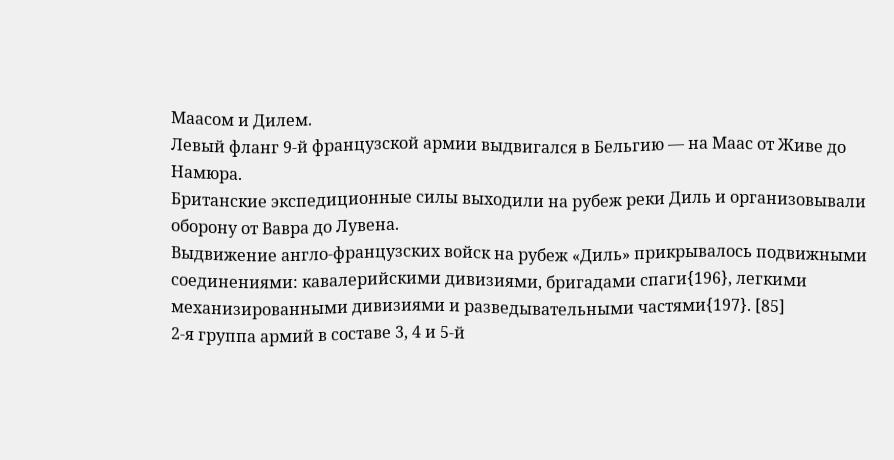Маасом и Дилем.
Левый фланг 9-й французской армии выдвигался в Бельгию — на Маас от Живе до Намюра.
Британские экспедиционные силы выходили на рубеж реки Диль и организовывали оборону от Вавра до Лувена.
Выдвижение англо-французских войск на рубеж «Диль» прикрывалось подвижными соединениями: кавалерийскими дивизиями, бригадами спаги{196}, легкими механизированными дивизиями и разведывательными частями{197}. [85]
2-я группа армий в составе 3, 4 и 5-й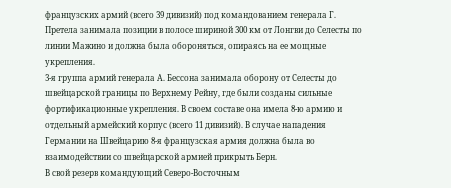французских армий (всего 39 дивизий) под командованием генерала Г. Претела занимала позиции в полосе шириной 300 км от Лонгви до Селесты по линии Мажино и должна была обороняться, опираясь на ее мощные укрепления.
3-я группа армий генерала А. Бессона занимала оборону от Селесты до швейцарской границы по Верхнему Рейну, где были созданы сильные фортификационные укрепления. В своем составе она имела 8-ю армию и отдельный армейский корпус (всего 11 дивизий). В случае нападения Германии на Швейцарию 8-я французская армия должна была во взаимодействии со швейцарской армией прикрыть Берн.
В свой резерв командующий Северо-Восточным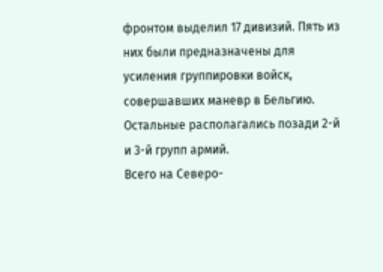фронтом выделил 17 дивизий. Пять из них были предназначены для усиления группировки войск, совершавших маневр в Бельгию. Остальные располагались позади 2-й и 3-й групп армий.
Всего на Северо-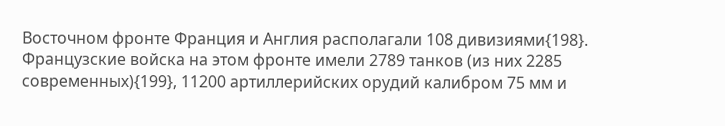Восточном фронте Франция и Англия располагали 108 дивизиями{198}. Французские войска на этом фронте имели 2789 танков (из них 2285 современных){199}, 11200 артиллерийских орудий калибром 75 мм и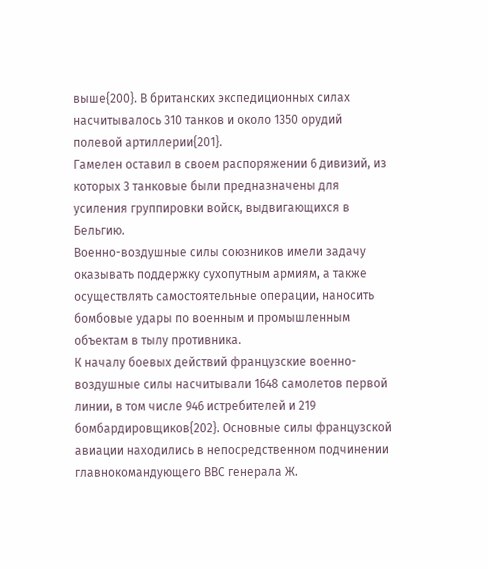выше{200}. В британских экспедиционных силах насчитывалось 310 танков и около 1350 орудий полевой артиллерии{201}.
Гамелен оставил в своем распоряжении 6 дивизий, из которых 3 танковые были предназначены для усиления группировки войск, выдвигающихся в Бельгию.
Военно-воздушные силы союзников имели задачу оказывать поддержку сухопутным армиям, а также осуществлять самостоятельные операции, наносить бомбовые удары по военным и промышленным объектам в тылу противника.
К началу боевых действий французские военно-воздушные силы насчитывали 1648 самолетов первой линии, в том числе 946 истребителей и 219 бомбардировщиков{202}. Основные силы французской авиации находились в непосредственном подчинении главнокомандующего ВВС генерала Ж.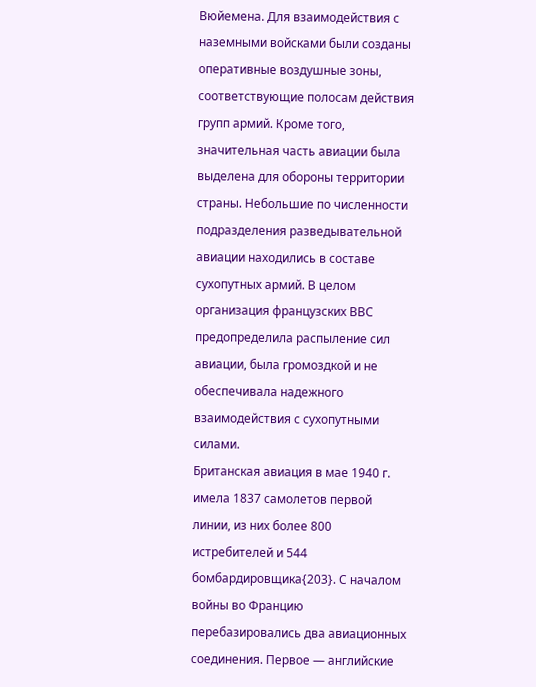Вюйемена. Для взаимодействия с наземными войсками были созданы оперативные воздушные зоны, соответствующие полосам действия групп армий. Кроме того, значительная часть авиации была выделена для обороны территории страны. Небольшие по численности подразделения разведывательной авиации находились в составе сухопутных армий. В целом организация французских ВВС предопределила распыление сил авиации, была громоздкой и не обеспечивала надежного взаимодействия с сухопутными силами.
Британская авиация в мае 1940 г. имела 1837 самолетов первой линии, из них более 800 истребителей и 544 бомбардировщика{203}. С началом войны во Францию перебазировались два авиационных соединения. Первое — английские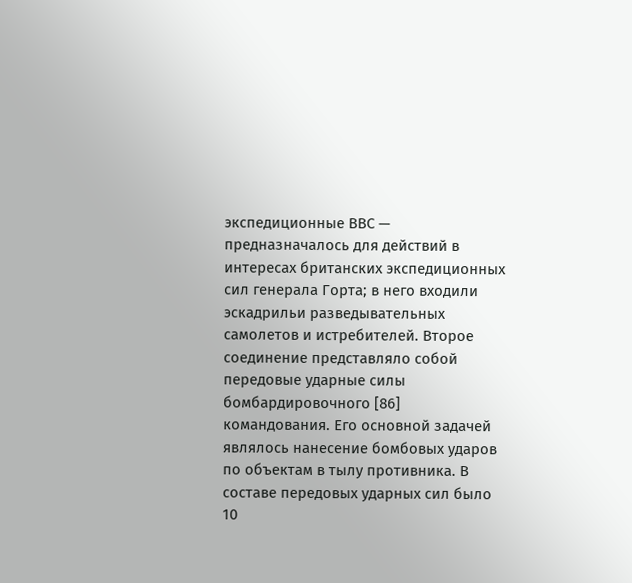экспедиционные ВВС — предназначалось для действий в интересах британских экспедиционных сил генерала Горта; в него входили эскадрильи разведывательных самолетов и истребителей. Второе соединение представляло собой передовые ударные силы бомбардировочного [86] командования. Его основной задачей являлось нанесение бомбовых ударов по объектам в тылу противника. В составе передовых ударных сил было 10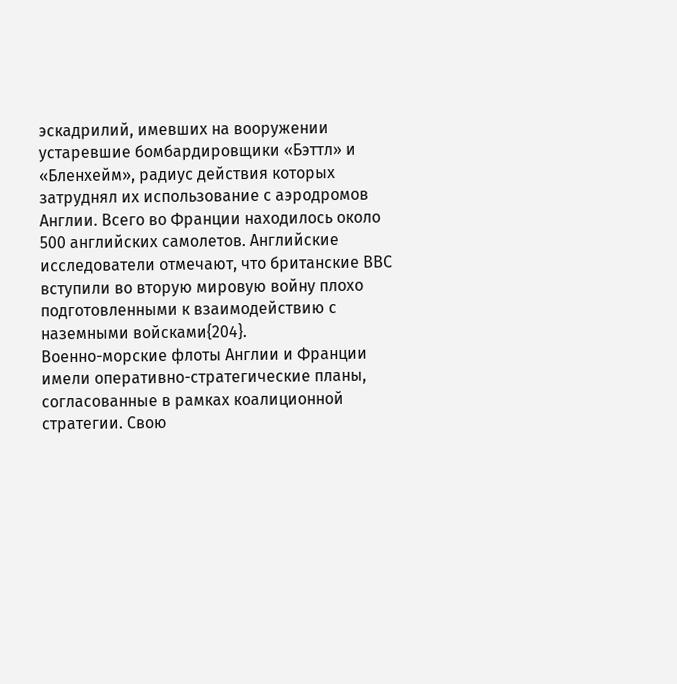эскадрилий, имевших на вооружении устаревшие бомбардировщики «Бэттл» и «Бленхейм», радиус действия которых затруднял их использование с аэродромов Англии. Всего во Франции находилось около 500 английских самолетов. Английские исследователи отмечают, что британские ВВС вступили во вторую мировую войну плохо подготовленными к взаимодействию с наземными войсками{204}.
Военно-морские флоты Англии и Франции имели оперативно-стратегические планы, согласованные в рамках коалиционной стратегии. Свою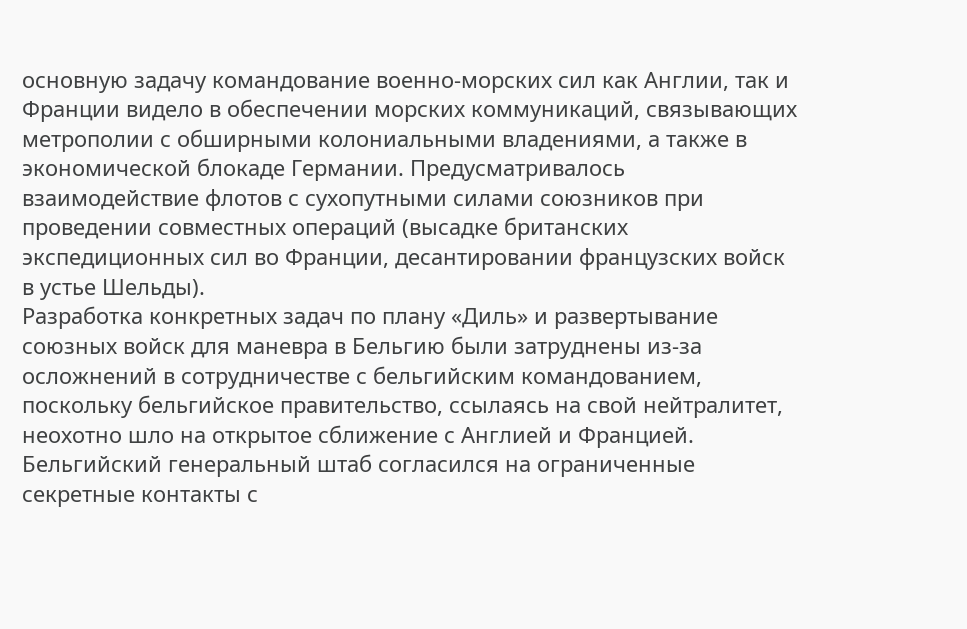основную задачу командование военно-морских сил как Англии, так и Франции видело в обеспечении морских коммуникаций, связывающих метрополии с обширными колониальными владениями, а также в экономической блокаде Германии. Предусматривалось взаимодействие флотов с сухопутными силами союзников при проведении совместных операций (высадке британских экспедиционных сил во Франции, десантировании французских войск в устье Шельды).
Разработка конкретных задач по плану «Диль» и развертывание союзных войск для маневра в Бельгию были затруднены из-за осложнений в сотрудничестве с бельгийским командованием, поскольку бельгийское правительство, ссылаясь на свой нейтралитет, неохотно шло на открытое сближение с Англией и Францией.
Бельгийский генеральный штаб согласился на ограниченные секретные контакты с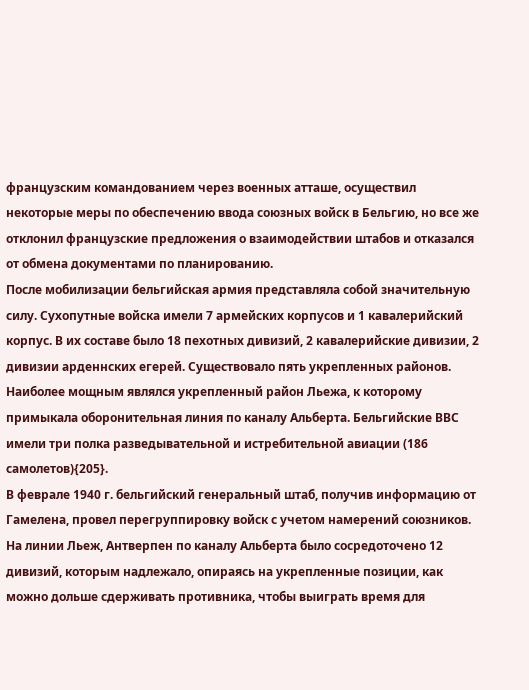французским командованием через военных атташе, осуществил некоторые меры по обеспечению ввода союзных войск в Бельгию, но все же отклонил французские предложения о взаимодействии штабов и отказался от обмена документами по планированию.
После мобилизации бельгийская армия представляла собой значительную силу. Сухопутные войска имели 7 армейских корпусов и 1 кавалерийский корпус. В их составе было 18 пехотных дивизий, 2 кавалерийские дивизии, 2 дивизии арденнских егерей. Существовало пять укрепленных районов. Наиболее мощным являлся укрепленный район Льежа, к которому примыкала оборонительная линия по каналу Альберта. Бельгийские ВВС имели три полка разведывательной и истребительной авиации (186 самолетов){205}.
В феврале 1940 г. бельгийский генеральный штаб, получив информацию от Гамелена, провел перегруппировку войск с учетом намерений союзников. На линии Льеж, Антверпен по каналу Альберта было сосредоточено 12 дивизий, которым надлежало, опираясь на укрепленные позиции, как можно дольше сдерживать противника, чтобы выиграть время для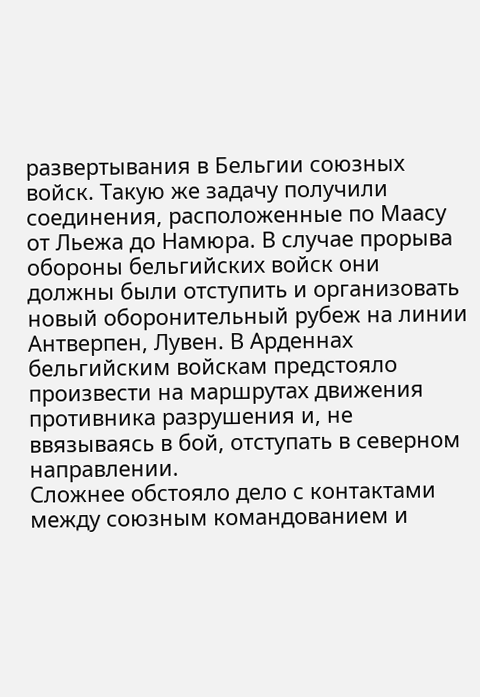развертывания в Бельгии союзных войск. Такую же задачу получили соединения, расположенные по Маасу от Льежа до Намюра. В случае прорыва обороны бельгийских войск они должны были отступить и организовать новый оборонительный рубеж на линии Антверпен, Лувен. В Арденнах бельгийским войскам предстояло произвести на маршрутах движения противника разрушения и, не ввязываясь в бой, отступать в северном направлении.
Сложнее обстояло дело с контактами между союзным командованием и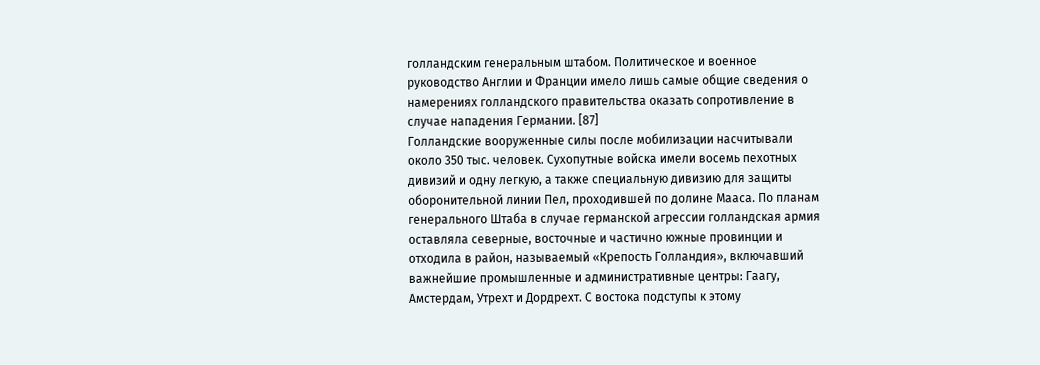голландским генеральным штабом. Политическое и военное руководство Англии и Франции имело лишь самые общие сведения о намерениях голландского правительства оказать сопротивление в случае нападения Германии. [87]
Голландские вооруженные силы после мобилизации насчитывали около 350 тыс. человек. Сухопутные войска имели восемь пехотных дивизий и одну легкую, а также специальную дивизию для защиты оборонительной линии Пел, проходившей по долине Мааса. По планам генерального Штаба в случае германской агрессии голландская армия оставляла северные, восточные и частично южные провинции и отходила в район, называемый «Крепость Голландия», включавший важнейшие промышленные и административные центры: Гаагу, Амстердам, Утрехт и Дордрехт. С востока подступы к этому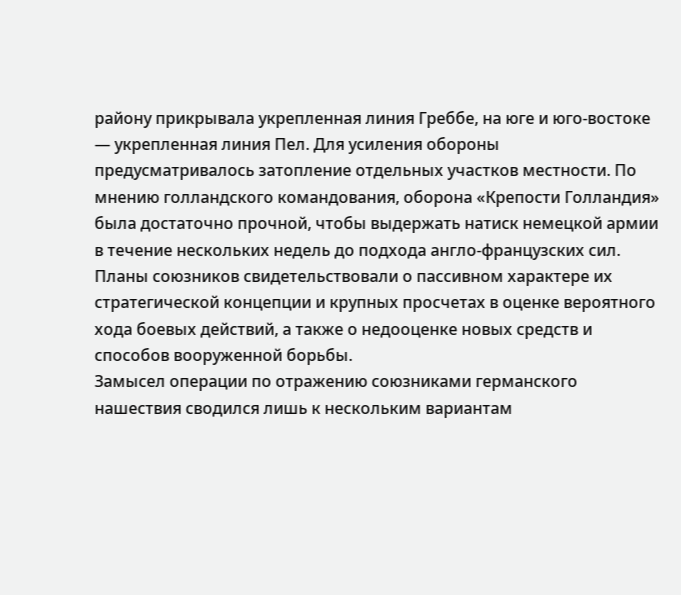району прикрывала укрепленная линия Греббе, на юге и юго-востоке — укрепленная линия Пел. Для усиления обороны предусматривалось затопление отдельных участков местности. По мнению голландского командования, оборона «Крепости Голландия» была достаточно прочной, чтобы выдержать натиск немецкой армии в течение нескольких недель до подхода англо-французских сил.
Планы союзников свидетельствовали о пассивном характере их стратегической концепции и крупных просчетах в оценке вероятного хода боевых действий, а также о недооценке новых средств и способов вооруженной борьбы.
Замысел операции по отражению союзниками германского нашествия сводился лишь к нескольким вариантам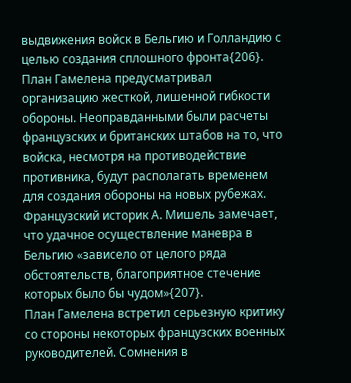выдвижения войск в Бельгию и Голландию с целью создания сплошного фронта{206}. План Гамелена предусматривал организацию жесткой, лишенной гибкости обороны. Неоправданными были расчеты французских и британских штабов на то, что войска, несмотря на противодействие противника, будут располагать временем для создания обороны на новых рубежах. Французский историк А. Мишель замечает, что удачное осуществление маневра в Бельгию «зависело от целого ряда обстоятельств, благоприятное стечение которых было бы чудом»{207}.
План Гамелена встретил серьезную критику со стороны некоторых французских военных руководителей. Сомнения в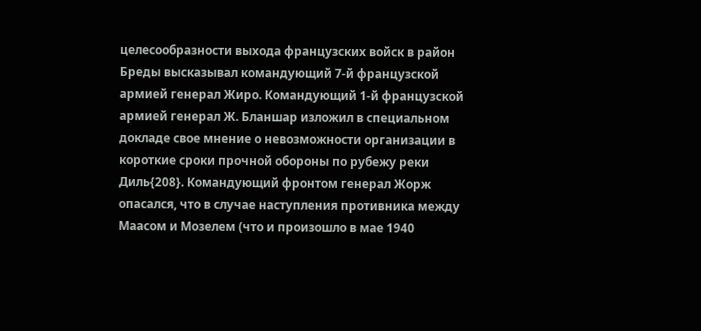целесообразности выхода французских войск в район Бреды высказывал командующий 7-й французской армией генерал Жиро. Командующий 1-й французской армией генерал Ж. Бланшар изложил в специальном докладе свое мнение о невозможности организации в короткие сроки прочной обороны по рубежу реки Диль{208}. Командующий фронтом генерал Жорж опасался, что в случае наступления противника между Маасом и Мозелем (что и произошло в мае 1940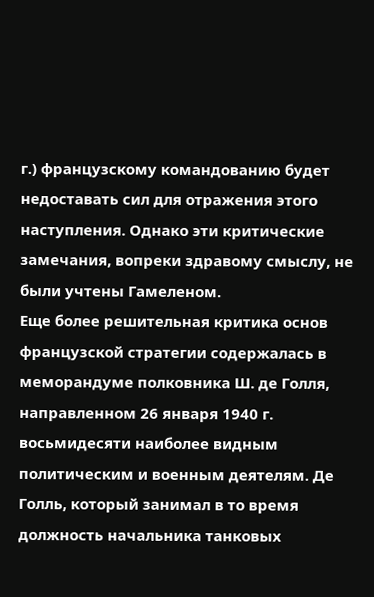г.) французскому командованию будет недоставать сил для отражения этого наступления. Однако эти критические замечания, вопреки здравому смыслу, не были учтены Гамеленом.
Еще более решительная критика основ французской стратегии содержалась в меморандуме полковника Ш. де Голля, направленном 26 января 1940 г. восьмидесяти наиболее видным политическим и военным деятелям. Де Голль, который занимал в то время должность начальника танковых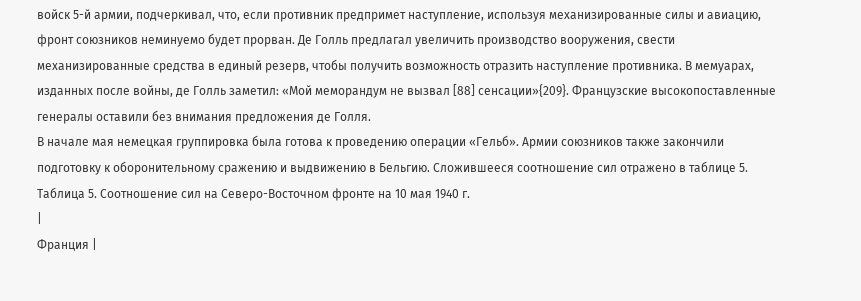войск 5-й армии, подчеркивал, что, если противник предпримет наступление, используя механизированные силы и авиацию, фронт союзников неминуемо будет прорван. Де Голль предлагал увеличить производство вооружения, свести механизированные средства в единый резерв, чтобы получить возможность отразить наступление противника. В мемуарах, изданных после войны, де Голль заметил: «Мой меморандум не вызвал [88] сенсации»{209}. Французские высокопоставленные генералы оставили без внимания предложения де Голля.
В начале мая немецкая группировка была готова к проведению операции «Гельб». Армии союзников также закончили подготовку к оборонительному сражению и выдвижению в Бельгию. Сложившееся соотношение сил отражено в таблице 5.
Таблица 5. Соотношение сил на Северо-Восточном фронте на 10 мая 1940 г.
|
Франция |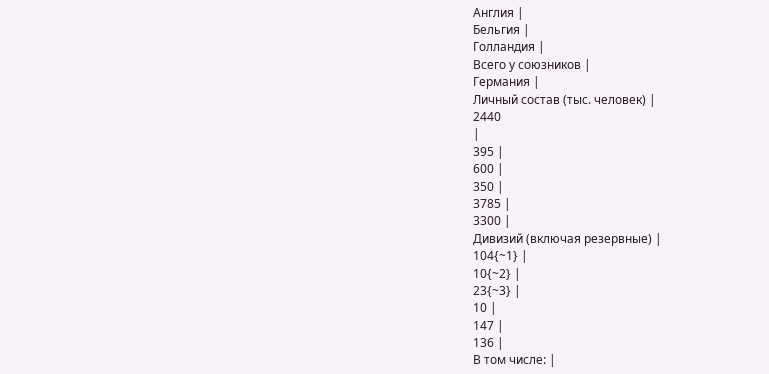Англия |
Бельгия |
Голландия |
Всего у союзников |
Германия |
Личный состав (тыс. человек) |
2440
|
395 |
600 |
350 |
3785 |
3300 |
Дивизий (включая резервные) |
104{~1} |
10{~2} |
23{~3} |
10 |
147 |
136 |
В том числе: |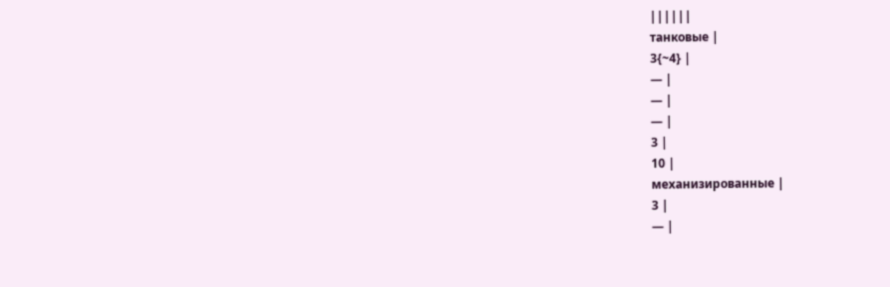||||||
танковые |
3{~4} |
— |
— |
— |
3 |
10 |
механизированные |
3 |
— |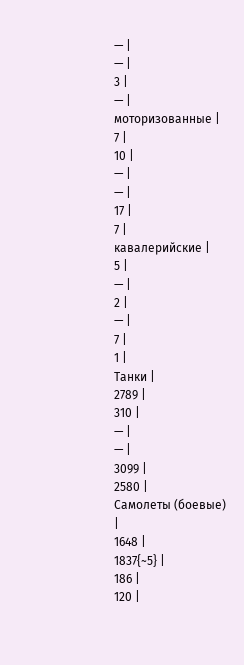— |
— |
3 |
— |
моторизованные |
7 |
10 |
— |
— |
17 |
7 |
кавалерийские |
5 |
— |
2 |
— |
7 |
1 |
Танки |
2789 |
310 |
— |
— |
3099 |
2580 |
Самолеты (боевые)
|
1648 |
1837{~5} |
186 |
120 |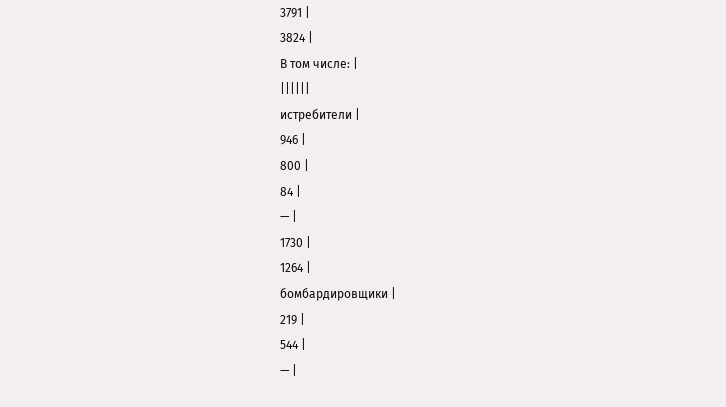3791 |
3824 |
В том числе: |
||||||
истребители |
946 |
800 |
84 |
— |
1730 |
1264 |
бомбардировщики |
219 |
544 |
— |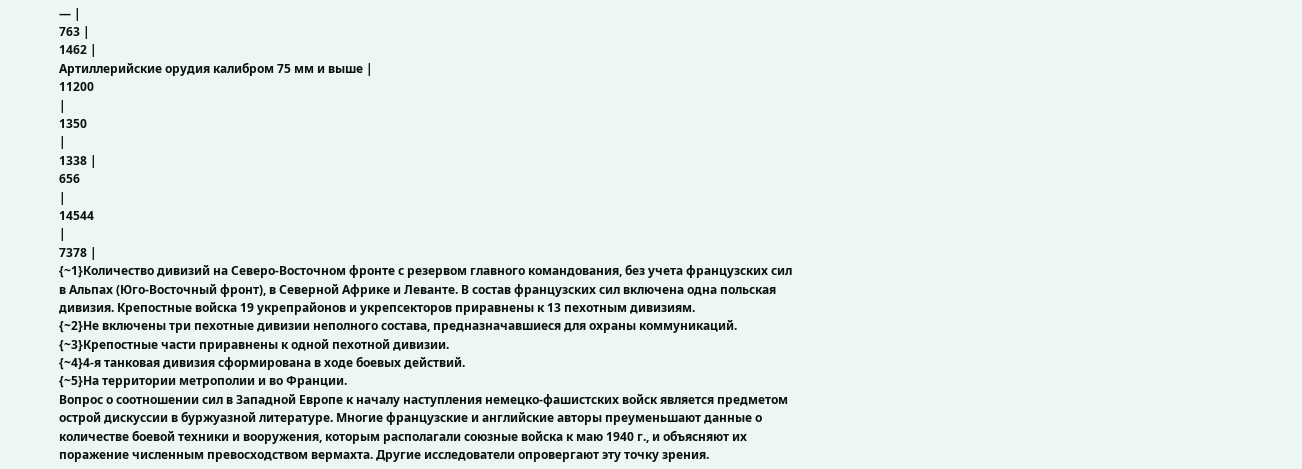— |
763 |
1462 |
Артиллерийские орудия калибром 75 мм и выше |
11200
|
1350
|
1338 |
656
|
14544
|
7378 |
{~1}Количество дивизий на Северо-Восточном фронте с резервом главного командования, без учета французских сил в Альпах (Юго-Восточный фронт), в Северной Африке и Леванте. В состав французских сил включена одна польская дивизия. Крепостные войска 19 укрепрайонов и укрепсекторов приравнены к 13 пехотным дивизиям.
{~2}Не включены три пехотные дивизии неполного состава, предназначавшиеся для охраны коммуникаций.
{~3}Крепостные части приравнены к одной пехотной дивизии.
{~4}4-я танковая дивизия сформирована в ходе боевых действий.
{~5}На территории метрополии и во Франции.
Вопрос о соотношении сил в Западной Европе к началу наступления немецко-фашистских войск является предметом острой дискуссии в буржуазной литературе. Многие французские и английские авторы преуменьшают данные о количестве боевой техники и вооружения, которым располагали союзные войска к маю 1940 г., и объясняют их поражение численным превосходством вермахта. Другие исследователи опровергают эту точку зрения.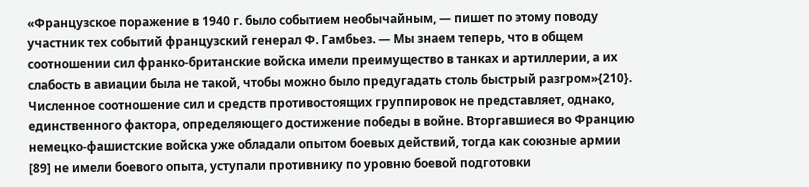«Французское поражение в 1940 г. было событием необычайным, — пишет по этому поводу участник тех событий французский генерал Ф. Гамбьез. — Мы знаем теперь, что в общем соотношении сил франко-британские войска имели преимущество в танках и артиллерии, а их слабость в авиации была не такой, чтобы можно было предугадать столь быстрый разгром»{210}.
Численное соотношение сил и средств противостоящих группировок не представляет, однако, единственного фактора, определяющего достижение победы в войне. Вторгавшиеся во Францию немецко-фашистские войска уже обладали опытом боевых действий, тогда как союзные армии [89] не имели боевого опыта, уступали противнику по уровню боевой подготовки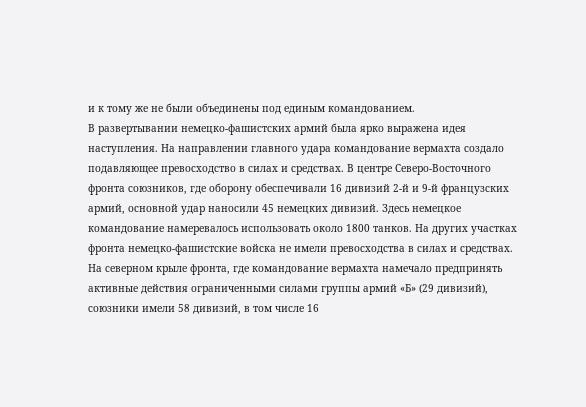и к тому же не были объединены под единым командованием.
В развертывании немецко-фашистских армий была ярко выражена идея наступления. На направлении главного удара командование вермахта создало подавляющее превосходство в силах и средствах. В центре Северо-Восточного фронта союзников, где оборону обеспечивали 16 дивизий 2-й и 9-й французских армий, основной удар наносили 45 немецких дивизий. Здесь немецкое командование намеревалось использовать около 1800 танков. На других участках фронта немецко-фашистские войска не имели превосходства в силах и средствах.
На северном крыле фронта, где командование вермахта намечало предпринять активные действия ограниченными силами группы армий «Б» (29 дивизий), союзники имели 58 дивизий, в том числе 16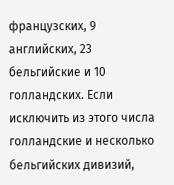французских, 9 английских, 23 бельгийские и 10 голландских. Если исключить из этого числа голландские и несколько бельгийских дивизий,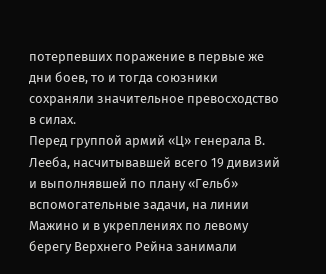потерпевших поражение в первые же дни боев, то и тогда союзники сохраняли значительное превосходство в силах.
Перед группой армий «Ц» генерала В. Лееба, насчитывавшей всего 19 дивизий и выполнявшей по плану «Гельб» вспомогательные задачи, на линии Мажино и в укреплениях по левому берегу Верхнего Рейна занимали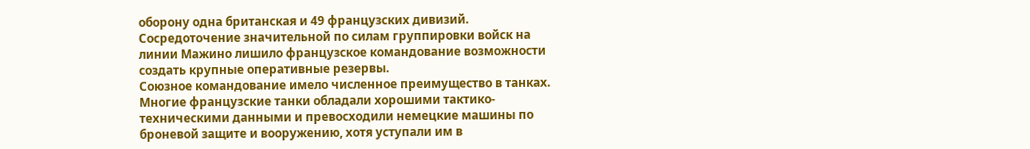оборону одна британская и 49 французских дивизий. Сосредоточение значительной по силам группировки войск на линии Мажино лишило французское командование возможности создать крупные оперативные резервы.
Союзное командование имело численное преимущество в танках. Многие французские танки обладали хорошими тактико-техническими данными и превосходили немецкие машины по броневой защите и вооружению, хотя уступали им в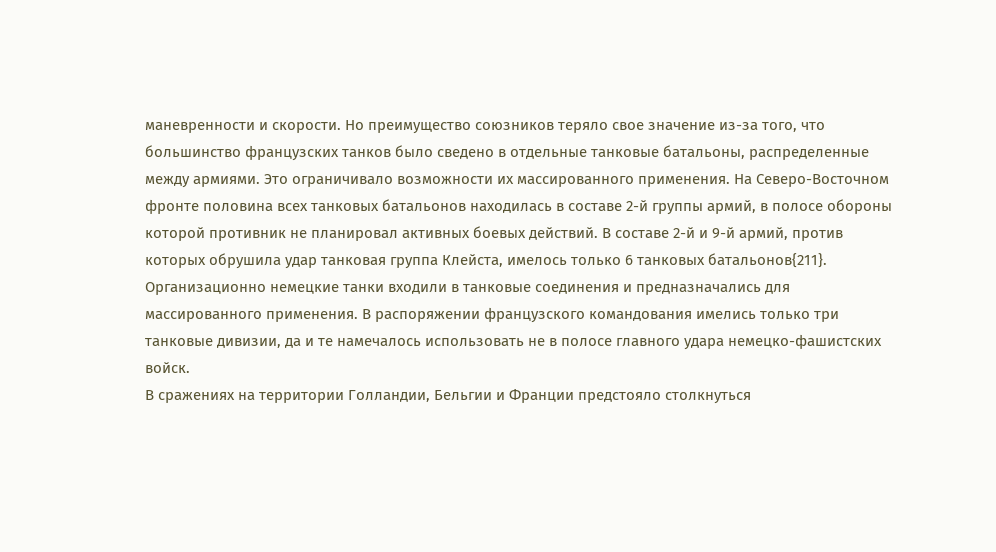маневренности и скорости. Но преимущество союзников теряло свое значение из-за того, что большинство французских танков было сведено в отдельные танковые батальоны, распределенные между армиями. Это ограничивало возможности их массированного применения. На Северо-Восточном фронте половина всех танковых батальонов находилась в составе 2-й группы армий, в полосе обороны которой противник не планировал активных боевых действий. В составе 2-й и 9-й армий, против которых обрушила удар танковая группа Клейста, имелось только 6 танковых батальонов{211}. Организационно немецкие танки входили в танковые соединения и предназначались для массированного применения. В распоряжении французского командования имелись только три танковые дивизии, да и те намечалось использовать не в полосе главного удара немецко-фашистских войск.
В сражениях на территории Голландии, Бельгии и Франции предстояло столкнуться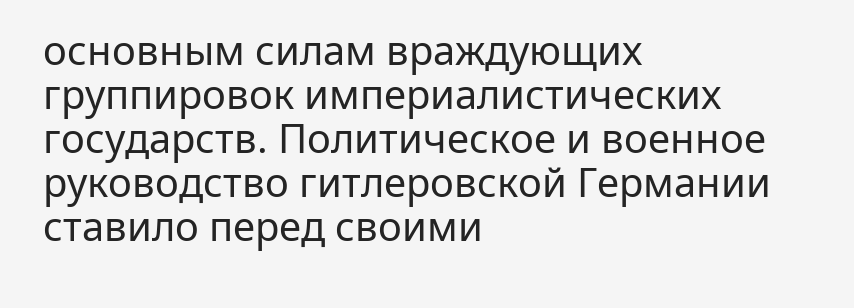основным силам враждующих группировок империалистических государств. Политическое и военное руководство гитлеровской Германии ставило перед своими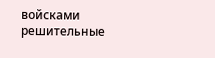войсками решительные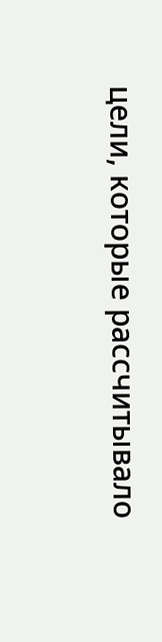цели, которые рассчитывало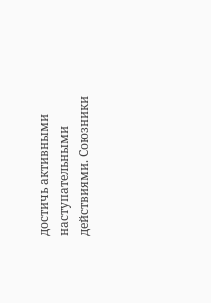достичь активными наступательными действиями. Союзники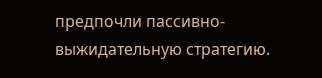предпочли пассивно-выжидательную стратегию.